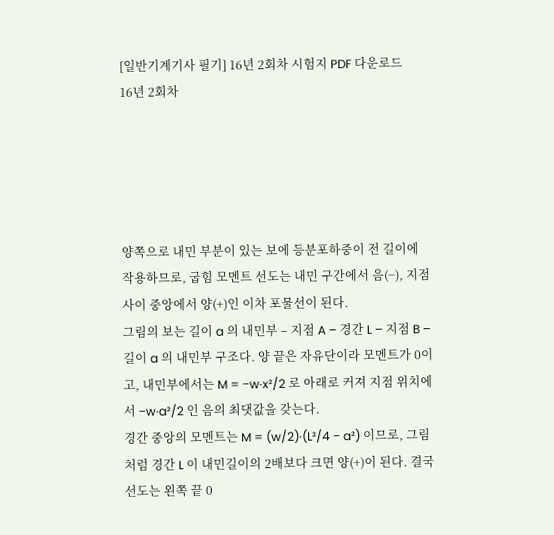[일반기계기사 필기] 16년 2회차 시험지 PDF 다운로드
16년 2회차





양쪽으로 내민 부분이 있는 보에 등분포하중이 전 길이에 작용하므로, 굽힘 모멘트 선도는 내민 구간에서 음(−), 지점 사이 중앙에서 양(+)인 이차 포물선이 된다.
그림의 보는 길이 a 의 내민부 – 지점 A – 경간 L – 지점 B – 길이 a 의 내민부 구조다. 양 끝은 자유단이라 모멘트가 0이고, 내민부에서는 M = −w·x²/2 로 아래로 커져 지점 위치에서 −w·a²/2 인 음의 최댓값을 갖는다.
경간 중앙의 모멘트는 M = (w/2)·(L²/4 − a²) 이므로, 그림처럼 경간 L 이 내민길이의 2배보다 크면 양(+)이 된다. 결국 선도는 왼쪽 끝 0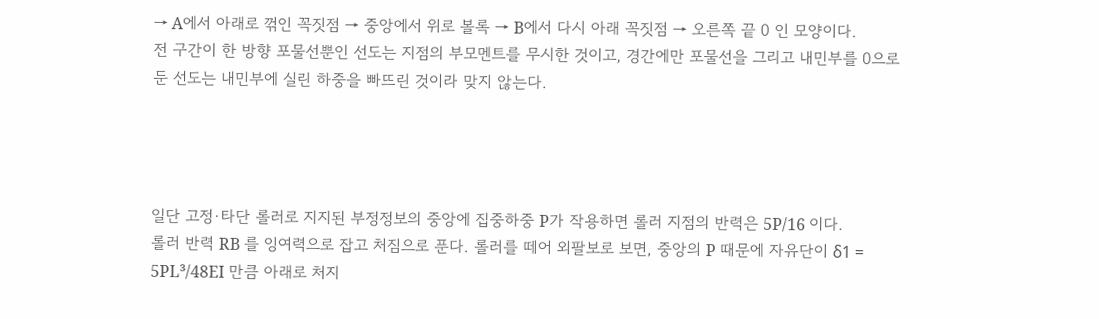→ A에서 아래로 꺾인 꼭짓점 → 중앙에서 위로 볼록 → B에서 다시 아래 꼭짓점 → 오른쪽 끝 0 인 모양이다.
전 구간이 한 방향 포물선뿐인 선도는 지점의 부모멘트를 무시한 것이고, 경간에만 포물선을 그리고 내민부를 0으로 둔 선도는 내민부에 실린 하중을 빠뜨린 것이라 맞지 않는다.




일단 고정·타단 롤러로 지지된 부정정보의 중앙에 집중하중 P가 작용하면 롤러 지점의 반력은 5P/16 이다.
롤러 반력 RB 를 잉여력으로 잡고 처짐으로 푼다. 롤러를 떼어 외팔보로 보면, 중앙의 P 때문에 자유단이 δ1 = 5PL³/48EI 만큼 아래로 처지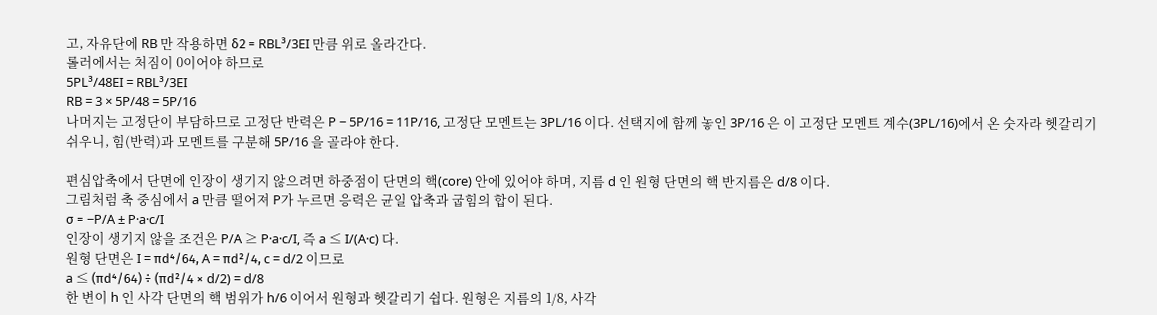고, 자유단에 RB 만 작용하면 δ2 = RBL³/3EI 만큼 위로 올라간다.
롤러에서는 처짐이 0이어야 하므로
5PL³/48EI = RBL³/3EI
RB = 3 × 5P/48 = 5P/16
나머지는 고정단이 부담하므로 고정단 반력은 P − 5P/16 = 11P/16, 고정단 모멘트는 3PL/16 이다. 선택지에 함께 놓인 3P/16 은 이 고정단 모멘트 계수(3PL/16)에서 온 숫자라 헷갈리기 쉬우니, 힘(반력)과 모멘트를 구분해 5P/16 을 골라야 한다.

편심압축에서 단면에 인장이 생기지 않으려면 하중점이 단면의 핵(core) 안에 있어야 하며, 지름 d 인 원형 단면의 핵 반지름은 d/8 이다.
그림처럼 축 중심에서 a 만큼 떨어져 P가 누르면 응력은 균일 압축과 굽힘의 합이 된다.
σ = −P/A ± P·a·c/I
인장이 생기지 않을 조건은 P/A ≥ P·a·c/I, 즉 a ≤ I/(A·c) 다.
원형 단면은 I = πd⁴/64, A = πd²/4, c = d/2 이므로
a ≤ (πd⁴/64) ÷ (πd²/4 × d/2) = d/8
한 변이 h 인 사각 단면의 핵 범위가 h/6 이어서 원형과 헷갈리기 쉽다. 원형은 지름의 1/8, 사각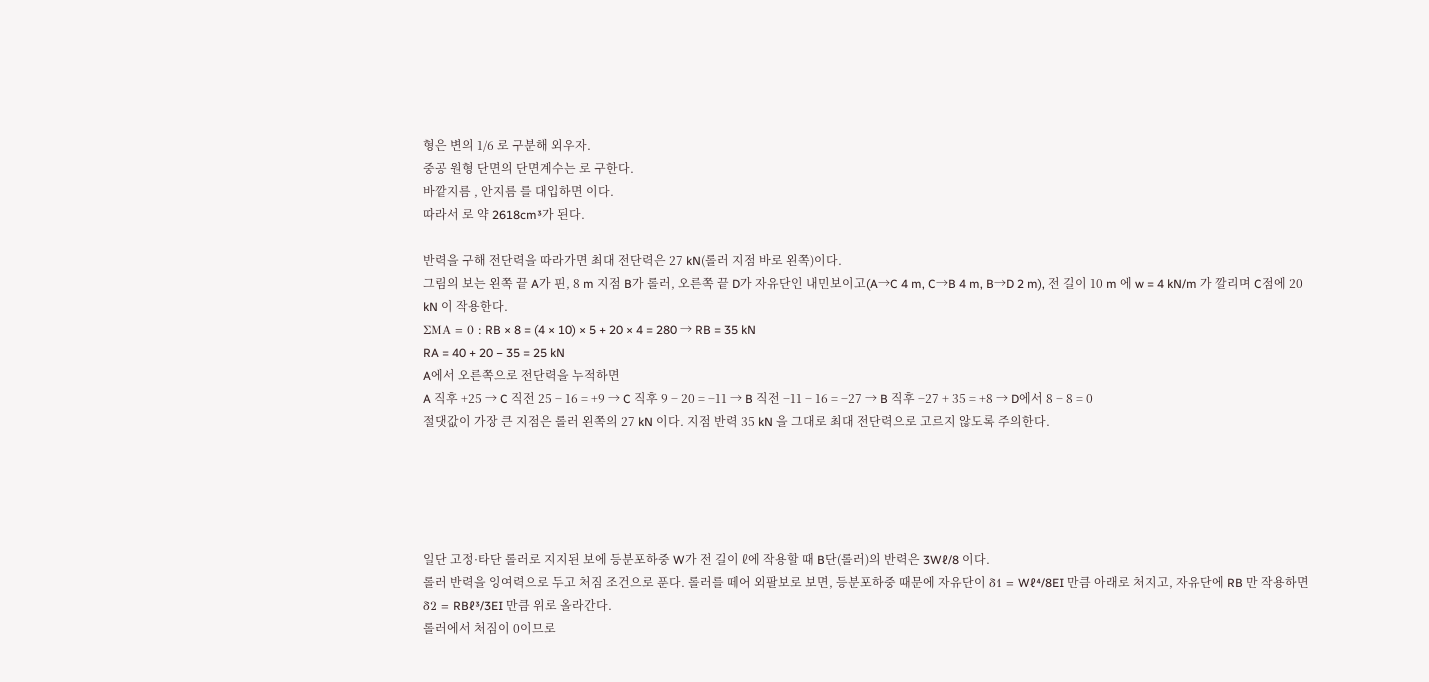형은 변의 1/6 로 구분해 외우자.
중공 원형 단면의 단면계수는 로 구한다.
바깥지름 , 안지름 를 대입하면 이다.
따라서 로 약 2618cm³가 된다.

반력을 구해 전단력을 따라가면 최대 전단력은 27 kN(롤러 지점 바로 왼쪽)이다.
그림의 보는 왼쪽 끝 A가 핀, 8 m 지점 B가 롤러, 오른쪽 끝 D가 자유단인 내민보이고(A→C 4 m, C→B 4 m, B→D 2 m), 전 길이 10 m 에 w = 4 kN/m 가 깔리며 C점에 20 kN 이 작용한다.
ΣMA = 0 : RB × 8 = (4 × 10) × 5 + 20 × 4 = 280 → RB = 35 kN
RA = 40 + 20 − 35 = 25 kN
A에서 오른쪽으로 전단력을 누적하면
A 직후 +25 → C 직전 25 − 16 = +9 → C 직후 9 − 20 = −11 → B 직전 −11 − 16 = −27 → B 직후 −27 + 35 = +8 → D에서 8 − 8 = 0
절댓값이 가장 큰 지점은 롤러 왼쪽의 27 kN 이다. 지점 반력 35 kN 을 그대로 최대 전단력으로 고르지 않도록 주의한다.





일단 고정·타단 롤러로 지지된 보에 등분포하중 W가 전 길이 ℓ에 작용할 때 B단(롤러)의 반력은 3Wℓ/8 이다.
롤러 반력을 잉여력으로 두고 처짐 조건으로 푼다. 롤러를 떼어 외팔보로 보면, 등분포하중 때문에 자유단이 δ1 = Wℓ⁴/8EI 만큼 아래로 처지고, 자유단에 RB 만 작용하면 δ2 = RBℓ³/3EI 만큼 위로 올라간다.
롤러에서 처짐이 0이므로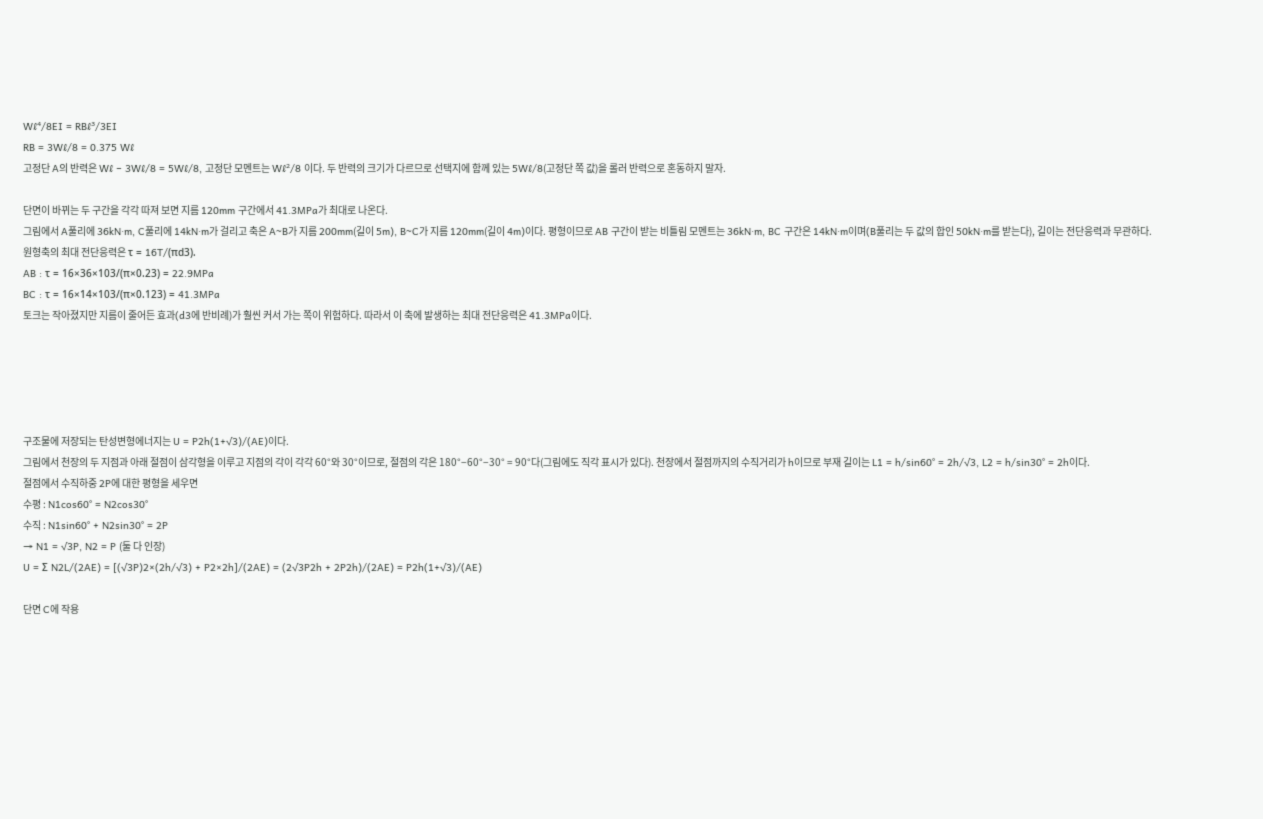Wℓ⁴/8EI = RBℓ³/3EI
RB = 3Wℓ/8 = 0.375 Wℓ
고정단 A의 반력은 Wℓ − 3Wℓ/8 = 5Wℓ/8, 고정단 모멘트는 Wℓ²/8 이다. 두 반력의 크기가 다르므로 선택지에 함께 있는 5Wℓ/8(고정단 쪽 값)을 롤러 반력으로 혼동하지 말자.

단면이 바뀌는 두 구간을 각각 따져 보면 지름 120mm 구간에서 41.3MPa가 최대로 나온다.
그림에서 A풀리에 36kN·m, C풀리에 14kN·m가 걸리고 축은 A~B가 지름 200mm(길이 5m), B~C가 지름 120mm(길이 4m)이다. 평형이므로 AB 구간이 받는 비틀림 모멘트는 36kN·m, BC 구간은 14kN·m이며(B풀리는 두 값의 합인 50kN·m를 받는다), 길이는 전단응력과 무관하다.
원형축의 최대 전단응력은 τ = 16T/(πd3).
AB : τ = 16×36×103/(π×0.23) = 22.9MPa
BC : τ = 16×14×103/(π×0.123) = 41.3MPa
토크는 작아졌지만 지름이 줄어든 효과(d3에 반비례)가 훨씬 커서 가는 쪽이 위험하다. 따라서 이 축에 발생하는 최대 전단응력은 41.3MPa이다.





구조물에 저장되는 탄성변형에너지는 U = P2h(1+√3)/(AE)이다.
그림에서 천장의 두 지점과 아래 절점이 삼각형을 이루고 지점의 각이 각각 60°와 30°이므로, 절점의 각은 180°−60°−30° = 90°다(그림에도 직각 표시가 있다). 천장에서 절점까지의 수직거리가 h이므로 부재 길이는 L1 = h/sin60° = 2h/√3, L2 = h/sin30° = 2h이다.
절점에서 수직하중 2P에 대한 평형을 세우면
수평 : N1cos60° = N2cos30°
수직 : N1sin60° + N2sin30° = 2P
→ N1 = √3P, N2 = P (둘 다 인장)
U = Σ N2L/(2AE) = [(√3P)2×(2h/√3) + P2×2h]/(2AE) = (2√3P2h + 2P2h)/(2AE) = P2h(1+√3)/(AE)

단면 C에 작용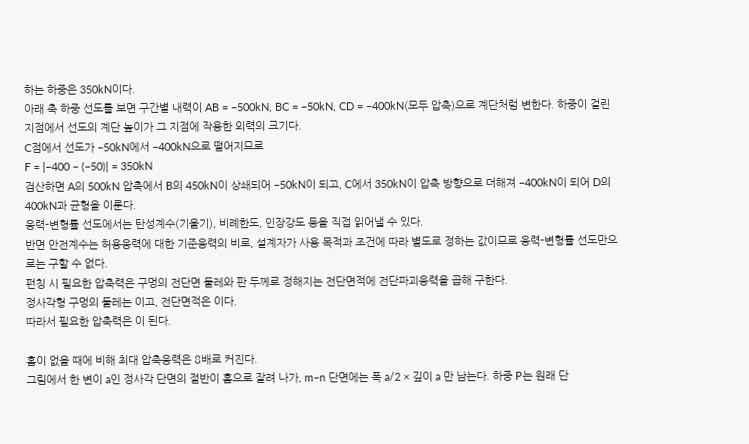하는 하중은 350kN이다.
아래 축 하중 선도를 보면 구간별 내력이 AB = −500kN, BC = −50kN, CD = −400kN(모두 압축)으로 계단처럼 변한다. 하중이 걸린 지점에서 선도의 계단 높이가 그 지점에 작용한 외력의 크기다.
C점에서 선도가 −50kN에서 −400kN으로 떨어지므로
F = |−400 − (−50)| = 350kN
검산하면 A의 500kN 압축에서 B의 450kN이 상쇄되어 −50kN이 되고, C에서 350kN이 압축 방향으로 더해져 −400kN이 되어 D의 400kN과 균형을 이룬다.
응력-변형률 선도에서는 탄성계수(기울기), 비례한도, 인장강도 등을 직접 읽어낼 수 있다.
반면 안전계수는 허용응력에 대한 기준응력의 비로, 설계자가 사용 목적과 조건에 따라 별도로 정하는 값이므로 응력-변형률 선도만으로는 구할 수 없다.
펀칭 시 필요한 압축력은 구멍의 전단면 둘레와 판 두께로 정해지는 전단면적에 전단파괴응력을 곱해 구한다.
정사각형 구멍의 둘레는 이고, 전단면적은 이다.
따라서 필요한 압축력은 이 된다.

홈이 없을 때에 비해 최대 압축응력은 8배로 커진다.
그림에서 한 변이 a인 정사각 단면의 절반이 홈으로 잘려 나가, m–n 단면에는 폭 a/2 × 깊이 a 만 남는다. 하중 P는 원래 단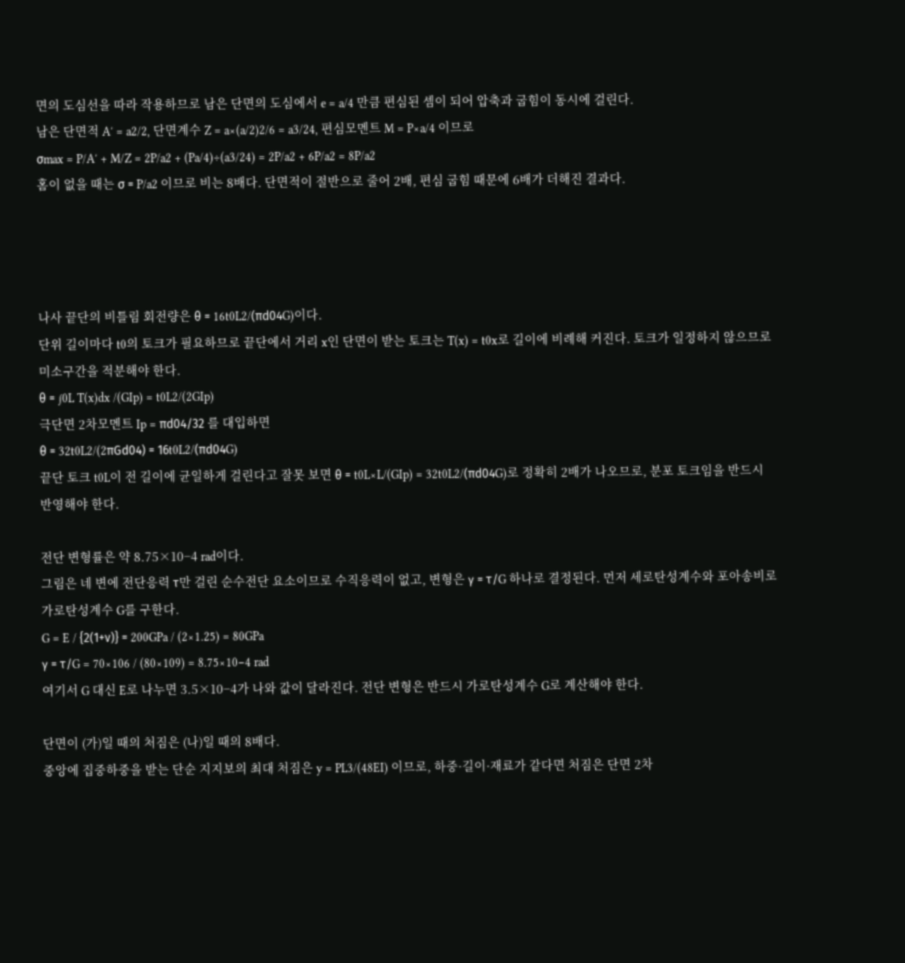면의 도심선을 따라 작용하므로 남은 단면의 도심에서 e = a/4 만큼 편심된 셈이 되어 압축과 굽힘이 동시에 걸린다.
남은 단면적 A′ = a2/2, 단면계수 Z = a×(a/2)2/6 = a3/24, 편심모멘트 M = P×a/4 이므로
σmax = P/A′ + M/Z = 2P/a2 + (Pa/4)÷(a3/24) = 2P/a2 + 6P/a2 = 8P/a2
홈이 없을 때는 σ = P/a2 이므로 비는 8배다. 단면적이 절반으로 줄어 2배, 편심 굽힘 때문에 6배가 더해진 결과다.




나사 끝단의 비틀림 회전량은 θ = 16t0L2/(πd04G)이다.
단위 길이마다 t0의 토크가 필요하므로 끝단에서 거리 x인 단면이 받는 토크는 T(x) = t0x로 길이에 비례해 커진다. 토크가 일정하지 않으므로 미소구간을 적분해야 한다.
θ = ∫0L T(x)dx /(GIp) = t0L2/(2GIp)
극단면 2차모멘트 Ip = πd04/32 를 대입하면
θ = 32t0L2/(2πGd04) = 16t0L2/(πd04G)
끝단 토크 t0L이 전 길이에 균일하게 걸린다고 잘못 보면 θ = t0L×L/(GIp) = 32t0L2/(πd04G)로 정확히 2배가 나오므로, 분포 토크임을 반드시 반영해야 한다.

전단 변형률은 약 8.75×10−4 rad이다.
그림은 네 변에 전단응력 τ만 걸린 순수전단 요소이므로 수직응력이 없고, 변형은 γ = τ/G 하나로 결정된다. 먼저 세로탄성계수와 포아송비로 가로탄성계수 G를 구한다.
G = E / {2(1+ν)} = 200GPa / (2×1.25) = 80GPa
γ = τ/G = 70×106 / (80×109) = 8.75×10−4 rad
여기서 G 대신 E로 나누면 3.5×10−4가 나와 값이 달라진다. 전단 변형은 반드시 가로탄성계수 G로 계산해야 한다.

단면이 (가)일 때의 처짐은 (나)일 때의 8배다.
중앙에 집중하중을 받는 단순 지지보의 최대 처짐은 y = PL3/(48EI) 이므로, 하중·길이·재료가 같다면 처짐은 단면 2차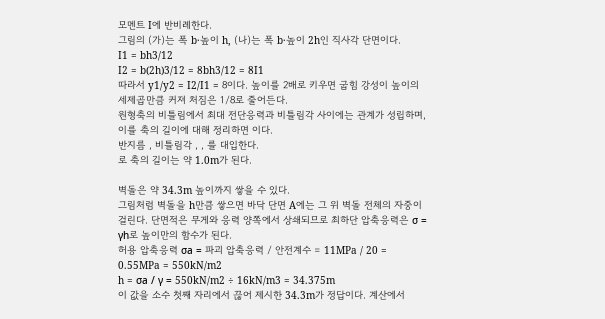모멘트 I에 반비례한다.
그림의 (가)는 폭 b·높이 h, (나)는 폭 b·높이 2h인 직사각 단면이다.
I1 = bh3/12
I2 = b(2h)3/12 = 8bh3/12 = 8I1
따라서 y1/y2 = I2/I1 = 8이다. 높이를 2배로 키우면 굽힘 강성이 높이의 세제곱만큼 커져 처짐은 1/8로 줄어든다.
원형축의 비틀림에서 최대 전단응력과 비틀림각 사이에는 관계가 성립하며, 이를 축의 길이에 대해 정리하면 이다.
반지름 , 비틀림각 , , 를 대입한다.
로 축의 길이는 약 1.0m가 된다.

벽돌은 약 34.3m 높이까지 쌓을 수 있다.
그림처럼 벽돌을 h만큼 쌓으면 바닥 단면 A에는 그 위 벽돌 전체의 자중이 걸린다. 단면적은 무게와 응력 양쪽에서 상쇄되므로 최하단 압축응력은 σ = γh로 높이만의 함수가 된다.
허용 압축응력 σa = 파괴 압축응력 / 안전계수 = 11MPa / 20 = 0.55MPa = 550kN/m2
h = σa / γ = 550kN/m2 ÷ 16kN/m3 = 34.375m
이 값을 소수 첫째 자리에서 끊어 제시한 34.3m가 정답이다. 계산에서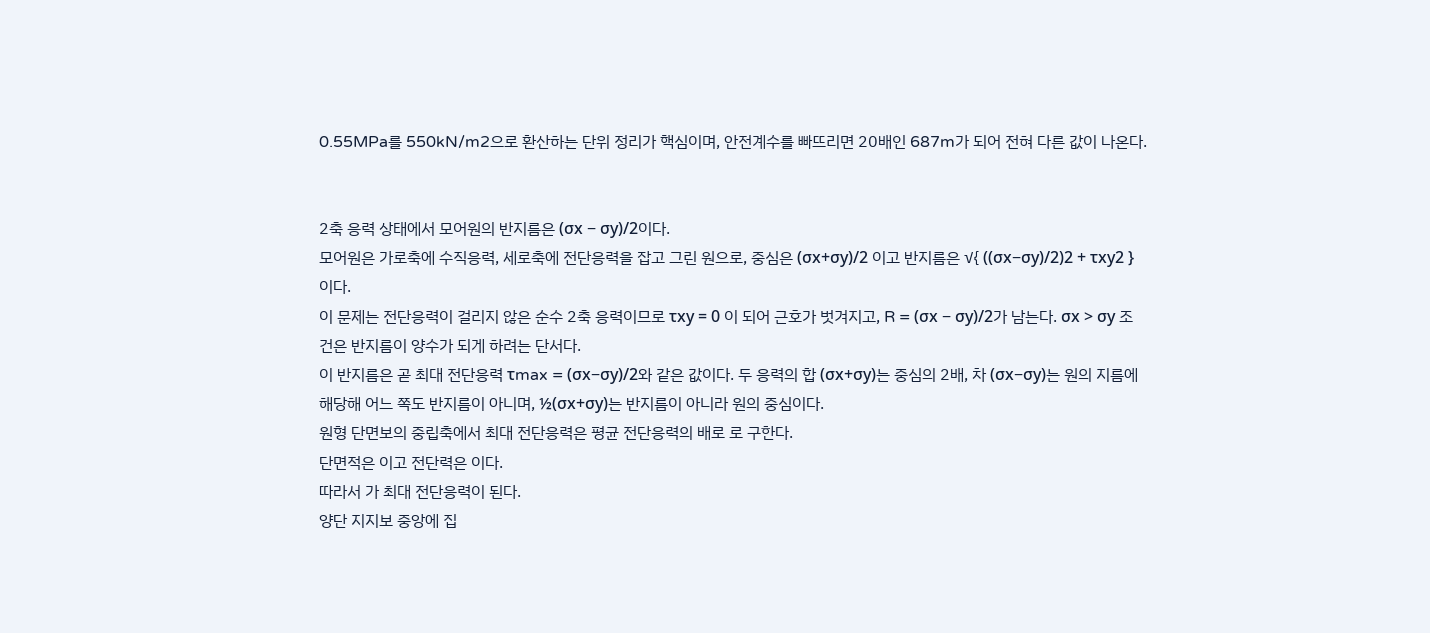0.55MPa를 550kN/m2으로 환산하는 단위 정리가 핵심이며, 안전계수를 빠뜨리면 20배인 687m가 되어 전혀 다른 값이 나온다.


2축 응력 상태에서 모어원의 반지름은 (σx − σy)/2이다.
모어원은 가로축에 수직응력, 세로축에 전단응력을 잡고 그린 원으로, 중심은 (σx+σy)/2 이고 반지름은 √{ ((σx−σy)/2)2 + τxy2 } 이다.
이 문제는 전단응력이 걸리지 않은 순수 2축 응력이므로 τxy = 0 이 되어 근호가 벗겨지고, R = (σx − σy)/2가 남는다. σx > σy 조건은 반지름이 양수가 되게 하려는 단서다.
이 반지름은 곧 최대 전단응력 τmax = (σx−σy)/2와 같은 값이다. 두 응력의 합 (σx+σy)는 중심의 2배, 차 (σx−σy)는 원의 지름에 해당해 어느 쪽도 반지름이 아니며, ½(σx+σy)는 반지름이 아니라 원의 중심이다.
원형 단면보의 중립축에서 최대 전단응력은 평균 전단응력의 배로 로 구한다.
단면적은 이고 전단력은 이다.
따라서 가 최대 전단응력이 된다.
양단 지지보 중앙에 집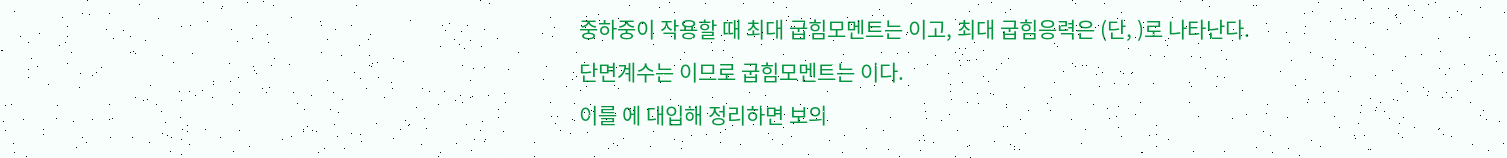중하중이 작용할 때 최대 굽힘모멘트는 이고, 최대 굽힘응력은 (단, )로 나타난다.
단면계수는 이므로 굽힘모멘트는 이다.
이를 에 대입해 정리하면 보의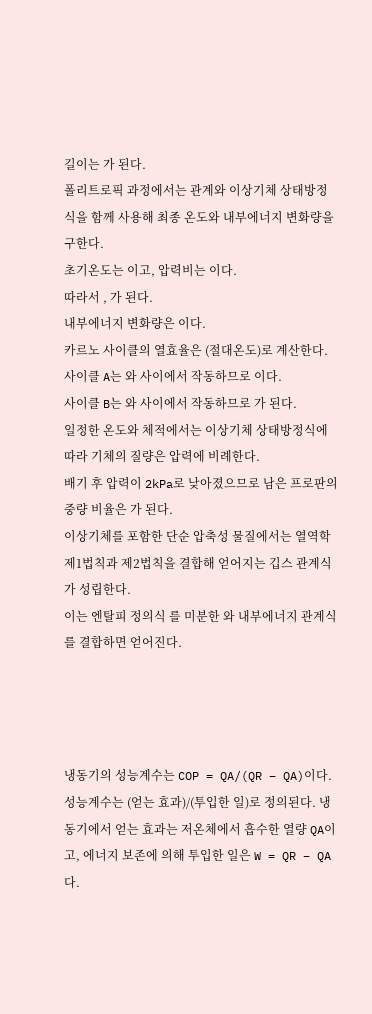길이는 가 된다.
폴리트로픽 과정에서는 관계와 이상기체 상태방정식을 함께 사용해 최종 온도와 내부에너지 변화량을 구한다.
초기온도는 이고, 압력비는 이다.
따라서 , 가 된다.
내부에너지 변화량은 이다.
카르노 사이클의 열효율은 (절대온도)로 계산한다.
사이클 A는 와 사이에서 작동하므로 이다.
사이클 B는 와 사이에서 작동하므로 가 된다.
일정한 온도와 체적에서는 이상기체 상태방정식에 따라 기체의 질량은 압력에 비례한다.
배기 후 압력이 2kPa로 낮아졌으므로 남은 프로판의 중량 비율은 가 된다.
이상기체를 포함한 단순 압축성 물질에서는 열역학 제1법칙과 제2법칙을 결합해 얻어지는 깁스 관계식 가 성립한다.
이는 엔탈피 정의식 를 미분한 와 내부에너지 관계식 를 결합하면 얻어진다.




냉동기의 성능계수는 COP = QA/(QR − QA)이다.
성능계수는 (얻는 효과)/(투입한 일)로 정의된다. 냉동기에서 얻는 효과는 저온체에서 흡수한 열량 QA이고, 에너지 보존에 의해 투입한 일은 W = QR − QA다.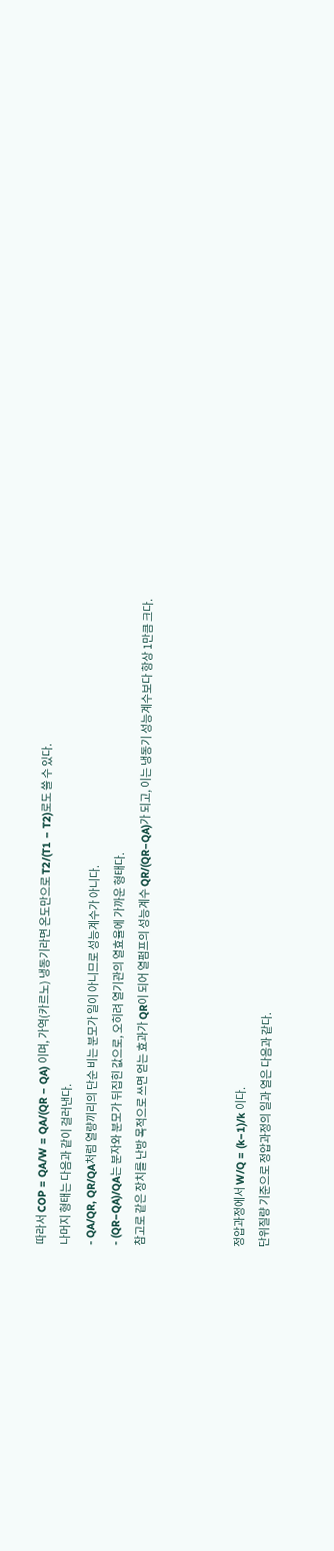따라서 COP = QA/W = QA/(QR − QA) 이며, 가역(카르노) 냉동기라면 온도만으로 T2/(T1 − T2)로도 쓸 수 있다.
나머지 형태는 다음과 같이 걸러낸다.
- QA/QR, QR/QA처럼 열량끼리의 단순 비는 분모가 일이 아니므로 성능계수가 아니다.
- (QR−QA)/QA는 분자와 분모가 뒤집힌 값으로, 오히려 열기관의 열효율에 가까운 형태다.
참고로 같은 장치를 난방 목적으로 쓰면 얻는 효과가 QR이 되어 열펌프의 성능계수 QR/(QR−QA)가 되고, 이는 냉동기 성능계수보다 항상 1만큼 크다.



정압과정에서 W/Q = (k−1)/k 이다.
단위질량 기준으로 정압과정의 일과 열은 다음과 같다.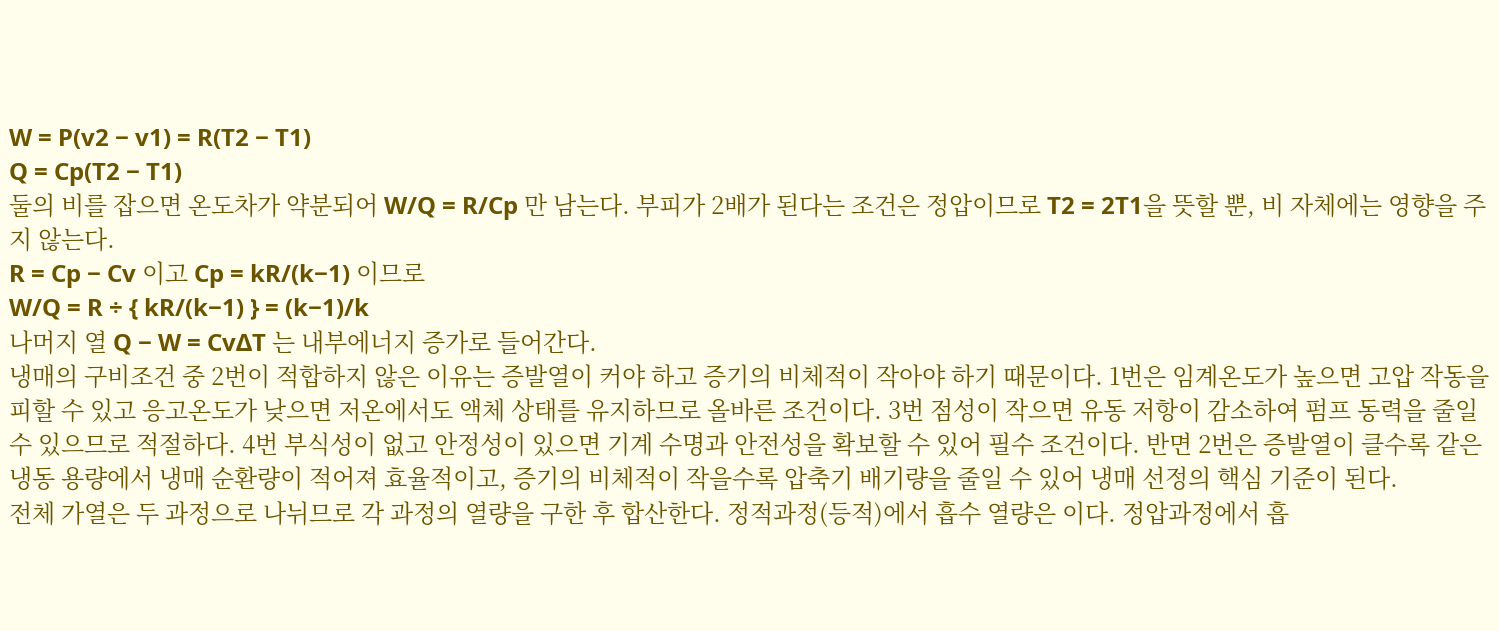W = P(v2 − v1) = R(T2 − T1)
Q = Cp(T2 − T1)
둘의 비를 잡으면 온도차가 약분되어 W/Q = R/Cp 만 남는다. 부피가 2배가 된다는 조건은 정압이므로 T2 = 2T1을 뜻할 뿐, 비 자체에는 영향을 주지 않는다.
R = Cp − Cv 이고 Cp = kR/(k−1) 이므로
W/Q = R ÷ { kR/(k−1) } = (k−1)/k
나머지 열 Q − W = CvΔT 는 내부에너지 증가로 들어간다.
냉매의 구비조건 중 2번이 적합하지 않은 이유는 증발열이 커야 하고 증기의 비체적이 작아야 하기 때문이다. 1번은 임계온도가 높으면 고압 작동을 피할 수 있고 응고온도가 낮으면 저온에서도 액체 상태를 유지하므로 올바른 조건이다. 3번 점성이 작으면 유동 저항이 감소하여 펌프 동력을 줄일 수 있으므로 적절하다. 4번 부식성이 없고 안정성이 있으면 기계 수명과 안전성을 확보할 수 있어 필수 조건이다. 반면 2번은 증발열이 클수록 같은 냉동 용량에서 냉매 순환량이 적어져 효율적이고, 증기의 비체적이 작을수록 압축기 배기량을 줄일 수 있어 냉매 선정의 핵심 기준이 된다.
전체 가열은 두 과정으로 나뉘므로 각 과정의 열량을 구한 후 합산한다. 정적과정(등적)에서 흡수 열량은 이다. 정압과정에서 흡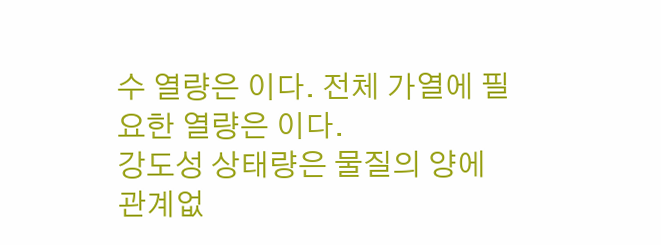수 열량은 이다. 전체 가열에 필요한 열량은 이다.
강도성 상태량은 물질의 양에 관계없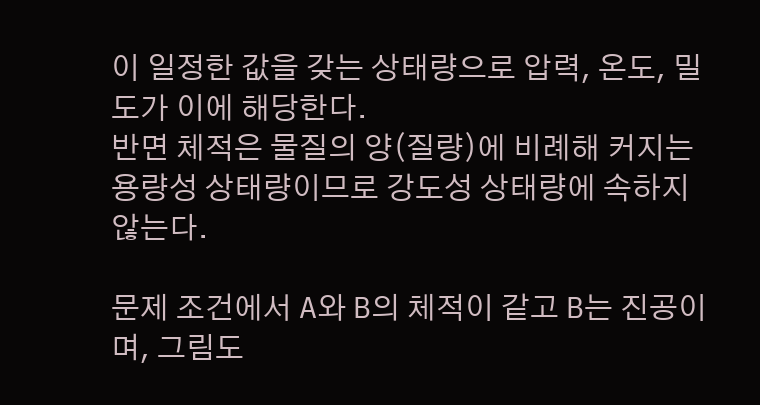이 일정한 값을 갖는 상태량으로 압력, 온도, 밀도가 이에 해당한다.
반면 체적은 물질의 양(질량)에 비례해 커지는 용량성 상태량이므로 강도성 상태량에 속하지 않는다.

문제 조건에서 A와 B의 체적이 같고 B는 진공이며, 그림도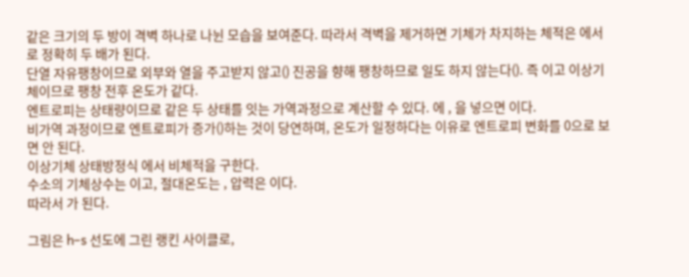같은 크기의 두 방이 격벽 하나로 나뉜 모습을 보여준다. 따라서 격벽을 제거하면 기체가 차지하는 체적은 에서 로 정확히 두 배가 된다.
단열 자유팽창이므로 외부와 열을 주고받지 않고() 진공을 향해 팽창하므로 일도 하지 않는다(). 즉 이고 이상기체이므로 팽창 전후 온도가 같다.
엔트로피는 상태량이므로 같은 두 상태를 잇는 가역과정으로 계산할 수 있다. 에 , 을 넣으면 이다.
비가역 과정이므로 엔트로피가 증가()하는 것이 당연하며, 온도가 일정하다는 이유로 엔트로피 변화를 0으로 보면 안 된다.
이상기체 상태방정식 에서 비체적을 구한다.
수소의 기체상수는 이고, 절대온도는 , 압력은 이다.
따라서 가 된다.

그림은 h–s 선도에 그린 랭킨 사이클로,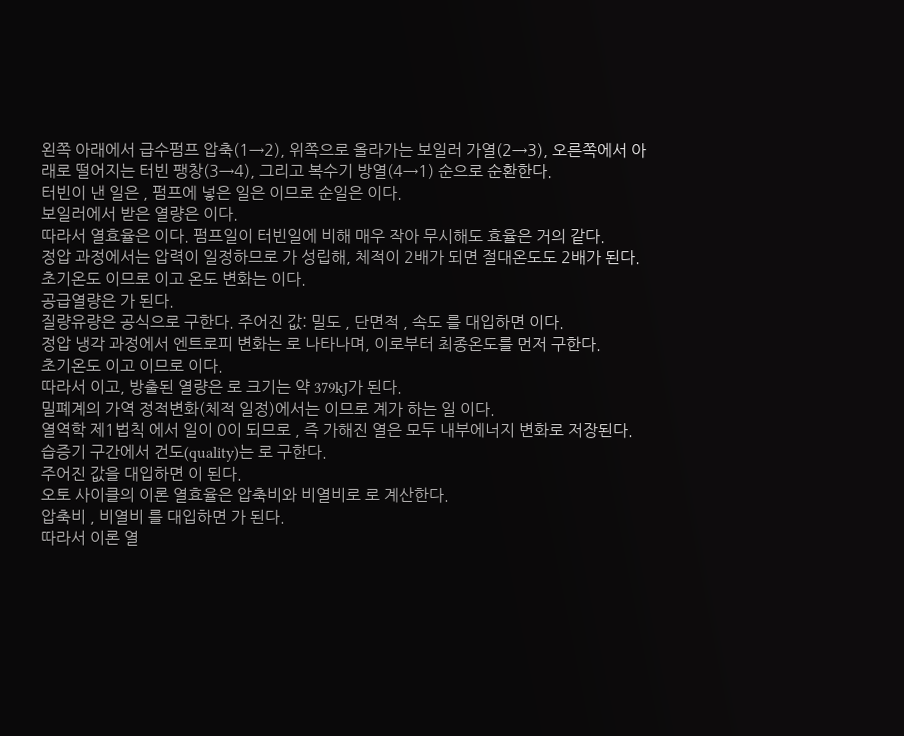왼쪽 아래에서 급수펌프 압축(1→2), 위쪽으로 올라가는 보일러 가열(2→3), 오른쪽에서 아래로 떨어지는 터빈 팽창(3→4), 그리고 복수기 방열(4→1) 순으로 순환한다.
터빈이 낸 일은 , 펌프에 넣은 일은 이므로 순일은 이다.
보일러에서 받은 열량은 이다.
따라서 열효율은 이다. 펌프일이 터빈일에 비해 매우 작아 무시해도 효율은 거의 같다.
정압 과정에서는 압력이 일정하므로 가 성립해, 체적이 2배가 되면 절대온도도 2배가 된다.
초기온도 이므로 이고 온도 변화는 이다.
공급열량은 가 된다.
질량유량은 공식으로 구한다. 주어진 값: 밀도 , 단면적 , 속도 를 대입하면 이다.
정압 냉각 과정에서 엔트로피 변화는 로 나타나며, 이로부터 최종온도를 먼저 구한다.
초기온도 이고 이므로 이다.
따라서 이고, 방출된 열량은 로 크기는 약 379kJ가 된다.
밀폐계의 가역 정적변화(체적 일정)에서는 이므로 계가 하는 일 이다.
열역학 제1법칙 에서 일이 0이 되므로 , 즉 가해진 열은 모두 내부에너지 변화로 저장된다.
습증기 구간에서 건도(quality)는 로 구한다.
주어진 값을 대입하면 이 된다.
오토 사이클의 이론 열효율은 압축비와 비열비로 로 계산한다.
압축비 , 비열비 를 대입하면 가 된다.
따라서 이론 열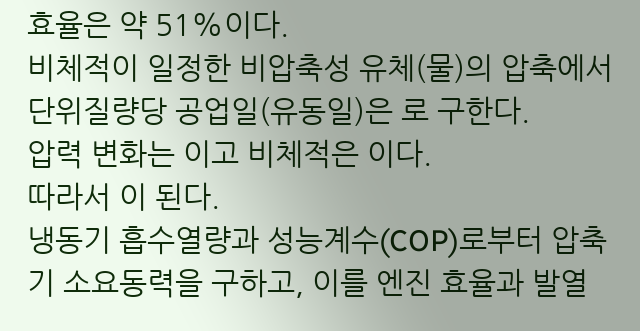효율은 약 51%이다.
비체적이 일정한 비압축성 유체(물)의 압축에서 단위질량당 공업일(유동일)은 로 구한다.
압력 변화는 이고 비체적은 이다.
따라서 이 된다.
냉동기 흡수열량과 성능계수(COP)로부터 압축기 소요동력을 구하고, 이를 엔진 효율과 발열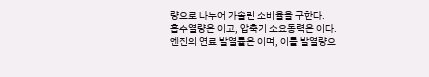량으로 나누어 가솔린 소비율을 구한다.
흡수열량은 이고, 압축기 소요동력은 이다.
엔진의 연료 발열률은 이며, 이를 발열량으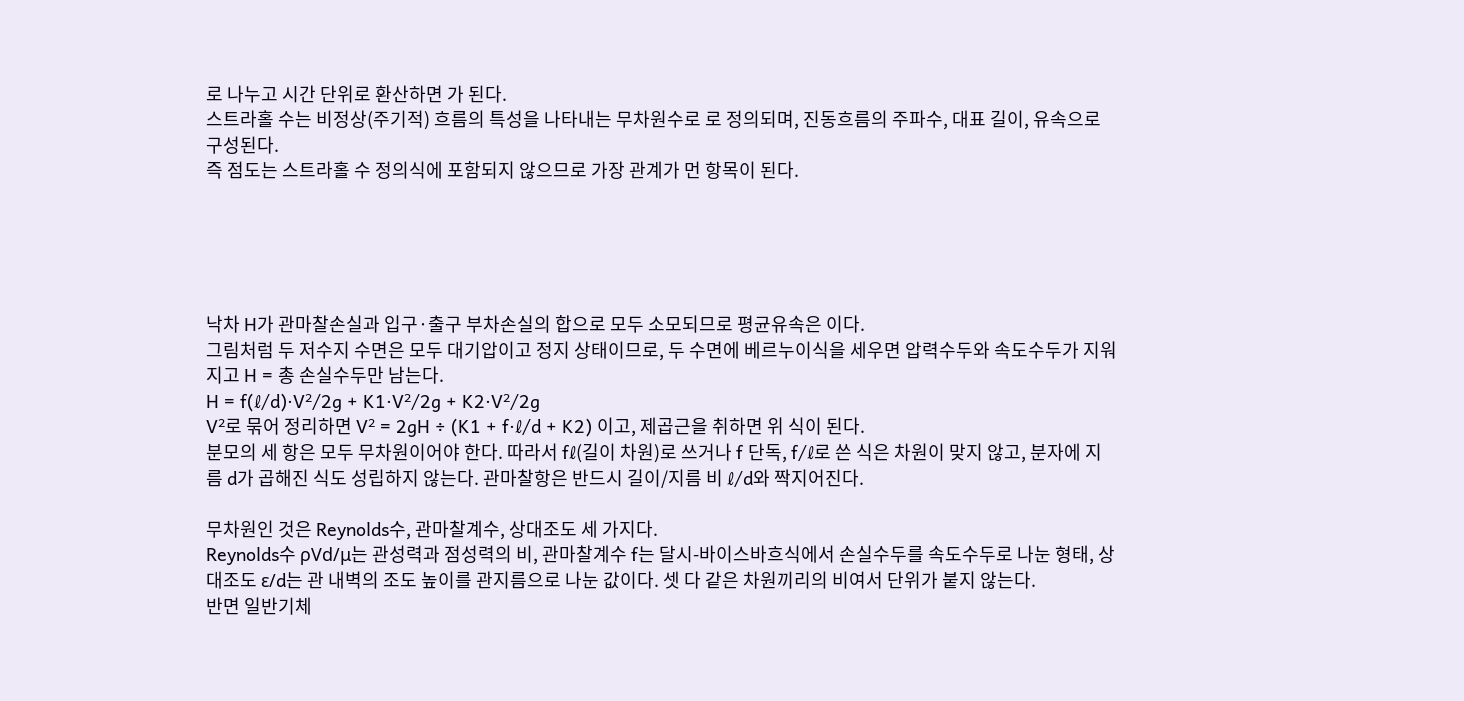로 나누고 시간 단위로 환산하면 가 된다.
스트라홀 수는 비정상(주기적) 흐름의 특성을 나타내는 무차원수로 로 정의되며, 진동흐름의 주파수, 대표 길이, 유속으로 구성된다.
즉 점도는 스트라홀 수 정의식에 포함되지 않으므로 가장 관계가 먼 항목이 된다.





낙차 H가 관마찰손실과 입구·출구 부차손실의 합으로 모두 소모되므로 평균유속은 이다.
그림처럼 두 저수지 수면은 모두 대기압이고 정지 상태이므로, 두 수면에 베르누이식을 세우면 압력수두와 속도수두가 지워지고 H = 총 손실수두만 남는다.
H = f(ℓ/d)·V²/2g + K1·V²/2g + K2·V²/2g
V²로 묶어 정리하면 V² = 2gH ÷ (K1 + f·ℓ/d + K2) 이고, 제곱근을 취하면 위 식이 된다.
분모의 세 항은 모두 무차원이어야 한다. 따라서 fℓ(길이 차원)로 쓰거나 f 단독, f/ℓ로 쓴 식은 차원이 맞지 않고, 분자에 지름 d가 곱해진 식도 성립하지 않는다. 관마찰항은 반드시 길이/지름 비 ℓ/d와 짝지어진다.

무차원인 것은 Reynolds수, 관마찰계수, 상대조도 세 가지다.
Reynolds수 ρVd/μ는 관성력과 점성력의 비, 관마찰계수 f는 달시-바이스바흐식에서 손실수두를 속도수두로 나눈 형태, 상대조도 ε/d는 관 내벽의 조도 높이를 관지름으로 나눈 값이다. 셋 다 같은 차원끼리의 비여서 단위가 붙지 않는다.
반면 일반기체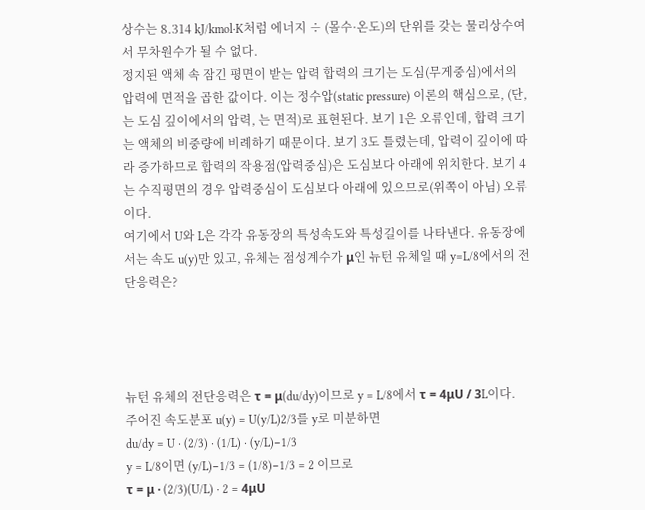상수는 8.314 kJ/kmol·K처럼 에너지 ÷ (몰수·온도)의 단위를 갖는 물리상수여서 무차원수가 될 수 없다.
정지된 액체 속 잠긴 평면이 받는 압력 합력의 크기는 도심(무게중심)에서의 압력에 면적을 곱한 값이다. 이는 정수압(static pressure) 이론의 핵심으로, (단, 는 도심 깊이에서의 압력, 는 면적)로 표현된다. 보기 1은 오류인데, 합력 크기는 액체의 비중량에 비례하기 때문이다. 보기 3도 틀렸는데, 압력이 깊이에 따라 증가하므로 합력의 작용점(압력중심)은 도심보다 아래에 위치한다. 보기 4는 수직평면의 경우 압력중심이 도심보다 아래에 있으므로(위쪽이 아님) 오류이다.
여기에서 U와 L은 각각 유동장의 특성속도와 특성길이를 나타낸다. 유동장에서는 속도 u(y)만 있고, 유체는 점성계수가 μ인 뉴턴 유체일 때 y=L/8에서의 전단응력은?




뉴턴 유체의 전단응력은 τ = μ(du/dy)이므로 y = L/8에서 τ = 4μU / 3L이다.
주어진 속도분포 u(y) = U(y/L)2/3를 y로 미분하면
du/dy = U · (2/3) · (1/L) · (y/L)−1/3
y = L/8이면 (y/L)−1/3 = (1/8)−1/3 = 2 이므로
τ = μ · (2/3)(U/L) · 2 = 4μU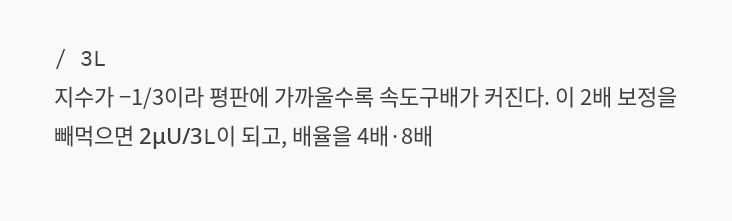/ 3L
지수가 −1/3이라 평판에 가까울수록 속도구배가 커진다. 이 2배 보정을 빼먹으면 2μU/3L이 되고, 배율을 4배·8배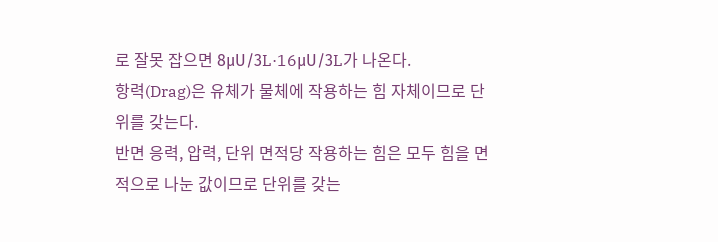로 잘못 잡으면 8μU/3L·16μU/3L가 나온다.
항력(Drag)은 유체가 물체에 작용하는 힘 자체이므로 단위를 갖는다.
반면 응력, 압력, 단위 면적당 작용하는 힘은 모두 힘을 면적으로 나눈 값이므로 단위를 갖는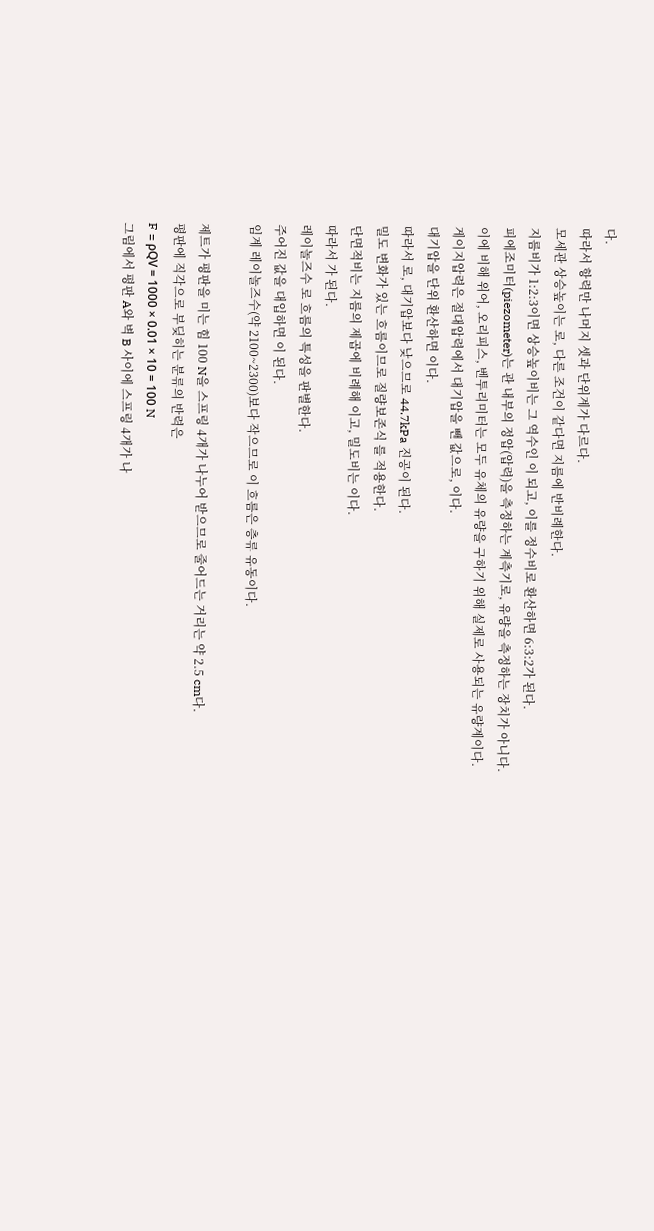다.
따라서 항력만 나머지 셋과 단위계가 다르다.
모세관 상승높이는 로, 다른 조건이 같다면 지름에 반비례한다.
지름비가 1:2:3이면 상승높이비는 그 역수인 이 되고, 이를 정수비로 환산하면 6:3:2가 된다.
피에조미터(piezometer)는 관 내부의 정압(압력)을 측정하는 계측기로, 유량을 측정하는 장치가 아니다.
이에 비해 위어, 오리피스, 벤투리미터는 모두 유체의 유량을 구하기 위해 실제로 사용되는 유량계이다.
게이지압력은 절대압력에서 대기압을 뺀 값으로, 이다.
대기압을 단위 환산하면 이다.
따라서 로, 대기압보다 낮으므로 44.7kPa 진공이 된다.
밀도 변화가 있는 흐름이므로 질량보존식 를 적용한다.
단면적비는 지름의 제곱에 비례해 이고, 밀도비는 이다.
따라서 가 된다.
레이놀즈수 로 흐름의 특성을 판별한다.
주어진 값을 대입하면 이 된다.
임계 레이놀즈수(약 2100~2300)보다 작으므로 이 흐름은 층류 유동이다.

제트가 평판을 미는 힘 100 N을 스프링 4개가 나누어 받으므로 줄어드는 거리는 약 2.5 cm다.
평판에 직각으로 부딪히는 분류의 반력은
F = ρQV = 1000 × 0.01 × 10 = 100 N
그림에서 평판 A와 벽 B 사이에 스프링 4개가 나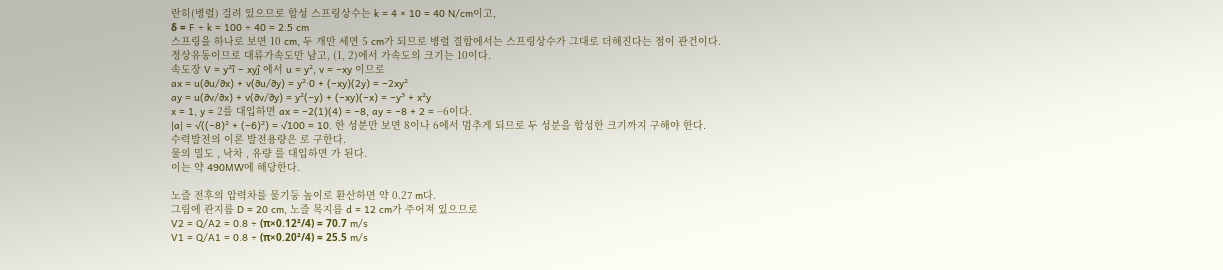란히(병렬) 걸려 있으므로 합성 스프링상수는 k = 4 × 10 = 40 N/cm이고,
δ = F ÷ k = 100 ÷ 40 = 2.5 cm
스프링을 하나로 보면 10 cm, 두 개만 세면 5 cm가 되므로 병렬 결합에서는 스프링상수가 그대로 더해진다는 점이 관건이다.
정상유동이므로 대류가속도만 남고, (1, 2)에서 가속도의 크기는 10이다.
속도장 V = y²î − xyĵ 에서 u = y², v = −xy 이므로
ax = u(∂u/∂x) + v(∂u/∂y) = y²·0 + (−xy)(2y) = −2xy²
ay = u(∂v/∂x) + v(∂v/∂y) = y²(−y) + (−xy)(−x) = −y³ + x²y
x = 1, y = 2를 대입하면 ax = −2(1)(4) = −8, ay = −8 + 2 = −6이다.
|a| = √((−8)² + (−6)²) = √100 = 10. 한 성분만 보면 8이나 6에서 멈추게 되므로 두 성분을 합성한 크기까지 구해야 한다.
수력발전의 이론 발전용량은 로 구한다.
물의 밀도 , 낙차 , 유량 를 대입하면 가 된다.
이는 약 490MW에 해당한다.

노즐 전후의 압력차를 물기둥 높이로 환산하면 약 0.27 m다.
그림에 관지름 D = 20 cm, 노즐 목지름 d = 12 cm가 주어져 있으므로
V2 = Q/A2 = 0.8 ÷ (π×0.12²/4) = 70.7 m/s
V1 = Q/A1 = 0.8 ÷ (π×0.20²/4) = 25.5 m/s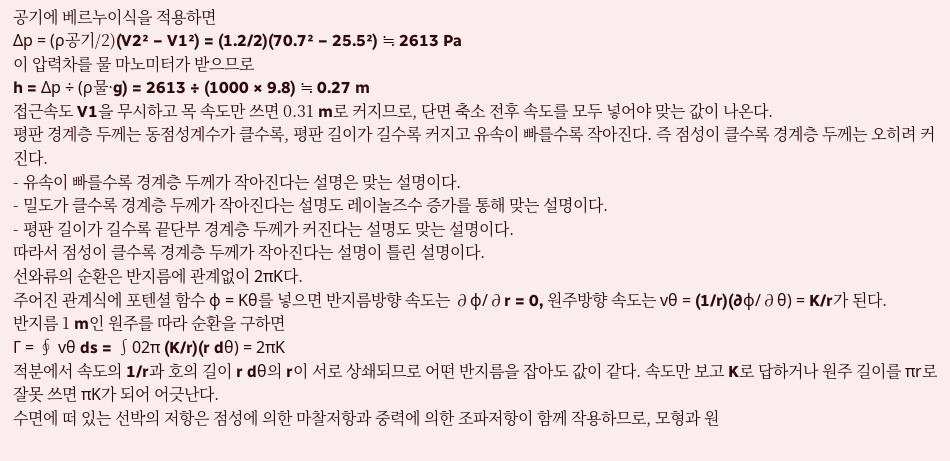공기에 베르누이식을 적용하면
Δp = (ρ공기/2)(V2² − V1²) = (1.2/2)(70.7² − 25.5²) ≒ 2613 Pa
이 압력차를 물 마노미터가 받으므로
h = Δp ÷ (ρ물·g) = 2613 ÷ (1000 × 9.8) ≒ 0.27 m
접근속도 V1을 무시하고 목 속도만 쓰면 0.31 m로 커지므로, 단면 축소 전후 속도를 모두 넣어야 맞는 값이 나온다.
평판 경계층 두께는 동점성계수가 클수록, 평판 길이가 길수록 커지고 유속이 빠를수록 작아진다. 즉 점성이 클수록 경계층 두께는 오히려 커진다.
- 유속이 빠를수록 경계층 두께가 작아진다는 설명은 맞는 설명이다.
- 밀도가 클수록 경계층 두께가 작아진다는 설명도 레이놀즈수 증가를 통해 맞는 설명이다.
- 평판 길이가 길수록 끝단부 경계층 두께가 커진다는 설명도 맞는 설명이다.
따라서 점성이 클수록 경계층 두께가 작아진다는 설명이 틀린 설명이다.
선와류의 순환은 반지름에 관계없이 2πK다.
주어진 관계식에 포텐셜 함수 φ = Kθ를 넣으면 반지름방향 속도는 ∂φ/∂r = 0, 원주방향 속도는 vθ = (1/r)(∂φ/∂θ) = K/r가 된다.
반지름 1 m인 원주를 따라 순환을 구하면
Γ = ∮ vθ ds = ∫02π (K/r)(r dθ) = 2πK
적분에서 속도의 1/r과 호의 길이 r dθ의 r이 서로 상쇄되므로 어떤 반지름을 잡아도 값이 같다. 속도만 보고 K로 답하거나 원주 길이를 πr로 잘못 쓰면 πK가 되어 어긋난다.
수면에 떠 있는 선박의 저항은 점성에 의한 마찰저항과 중력에 의한 조파저항이 함께 작용하므로, 모형과 원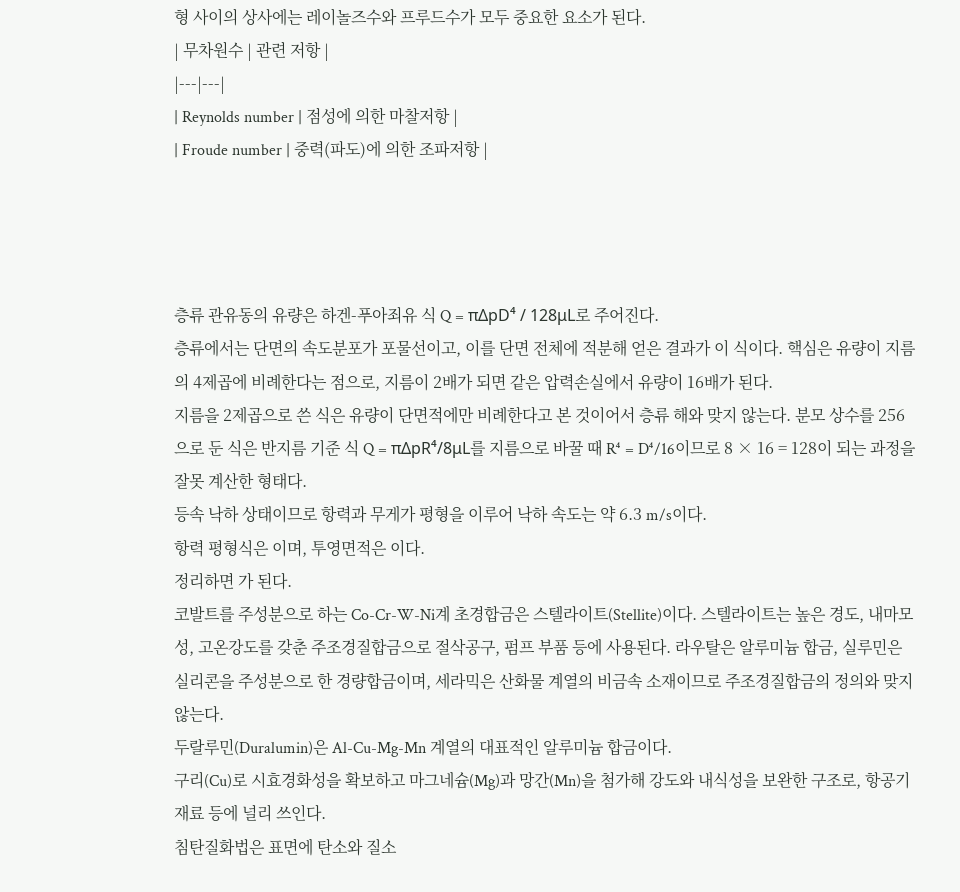형 사이의 상사에는 레이놀즈수와 프루드수가 모두 중요한 요소가 된다.
| 무차원수 | 관련 저항 |
|---|---|
| Reynolds number | 점성에 의한 마찰저항 |
| Froude number | 중력(파도)에 의한 조파저항 |




층류 관유동의 유량은 하겐-푸아죄유 식 Q = πΔpD⁴ / 128μL로 주어진다.
층류에서는 단면의 속도분포가 포물선이고, 이를 단면 전체에 적분해 얻은 결과가 이 식이다. 핵심은 유량이 지름의 4제곱에 비례한다는 점으로, 지름이 2배가 되면 같은 압력손실에서 유량이 16배가 된다.
지름을 2제곱으로 쓴 식은 유량이 단면적에만 비례한다고 본 것이어서 층류 해와 맞지 않는다. 분모 상수를 256으로 둔 식은 반지름 기준 식 Q = πΔpR⁴/8μL를 지름으로 바꿀 때 R⁴ = D⁴/16이므로 8 × 16 = 128이 되는 과정을 잘못 계산한 형태다.
등속 낙하 상태이므로 항력과 무게가 평형을 이루어 낙하 속도는 약 6.3 m/s이다.
항력 평형식은 이며, 투영면적은 이다.
정리하면 가 된다.
코발트를 주성분으로 하는 Co-Cr-W-Ni계 초경합금은 스텔라이트(Stellite)이다. 스텔라이트는 높은 경도, 내마모성, 고온강도를 갖춘 주조경질합금으로 절삭공구, 펌프 부품 등에 사용된다. 라우탈은 알루미늄 합금, 실루민은 실리콘을 주성분으로 한 경량합금이며, 세라믹은 산화물 계열의 비금속 소재이므로 주조경질합금의 정의와 맞지 않는다.
두랄루민(Duralumin)은 Al-Cu-Mg-Mn 계열의 대표적인 알루미늄 합금이다.
구리(Cu)로 시효경화성을 확보하고 마그네슘(Mg)과 망간(Mn)을 첨가해 강도와 내식성을 보완한 구조로, 항공기 재료 등에 널리 쓰인다.
침탄질화법은 표면에 탄소와 질소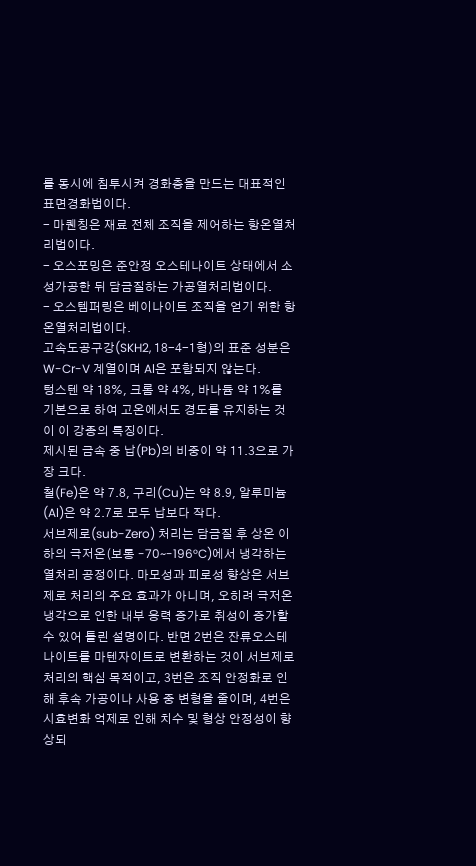를 동시에 침투시켜 경화층을 만드는 대표적인 표면경화법이다.
- 마퀜칭은 재료 전체 조직을 제어하는 항온열처리법이다.
- 오스포밍은 준안정 오스테나이트 상태에서 소성가공한 뒤 담금질하는 가공열처리법이다.
- 오스템퍼링은 베이나이트 조직을 얻기 위한 항온열처리법이다.
고속도공구강(SKH2, 18-4-1형)의 표준 성분은 W-Cr-V 계열이며 Al은 포함되지 않는다.
텅스텐 약 18%, 크롬 약 4%, 바나듐 약 1%를 기본으로 하여 고온에서도 경도를 유지하는 것이 이 강종의 특징이다.
제시된 금속 중 납(Pb)의 비중이 약 11.3으로 가장 크다.
철(Fe)은 약 7.8, 구리(Cu)는 약 8.9, 알루미늄(Al)은 약 2.7로 모두 납보다 작다.
서브제로(sub-Zero) 처리는 담금질 후 상온 이하의 극저온(보통 -70~-196°C)에서 냉각하는 열처리 공정이다. 마모성과 피로성 향상은 서브제로 처리의 주요 효과가 아니며, 오히려 극저온 냉각으로 인한 내부 응력 증가로 취성이 증가할 수 있어 틀린 설명이다. 반면 2번은 잔류오스테나이트를 마텐자이트로 변환하는 것이 서브제로 처리의 핵심 목적이고, 3번은 조직 안정화로 인해 후속 가공이나 사용 중 변형을 줄이며, 4번은 시효변화 억제로 인해 치수 및 형상 안정성이 향상되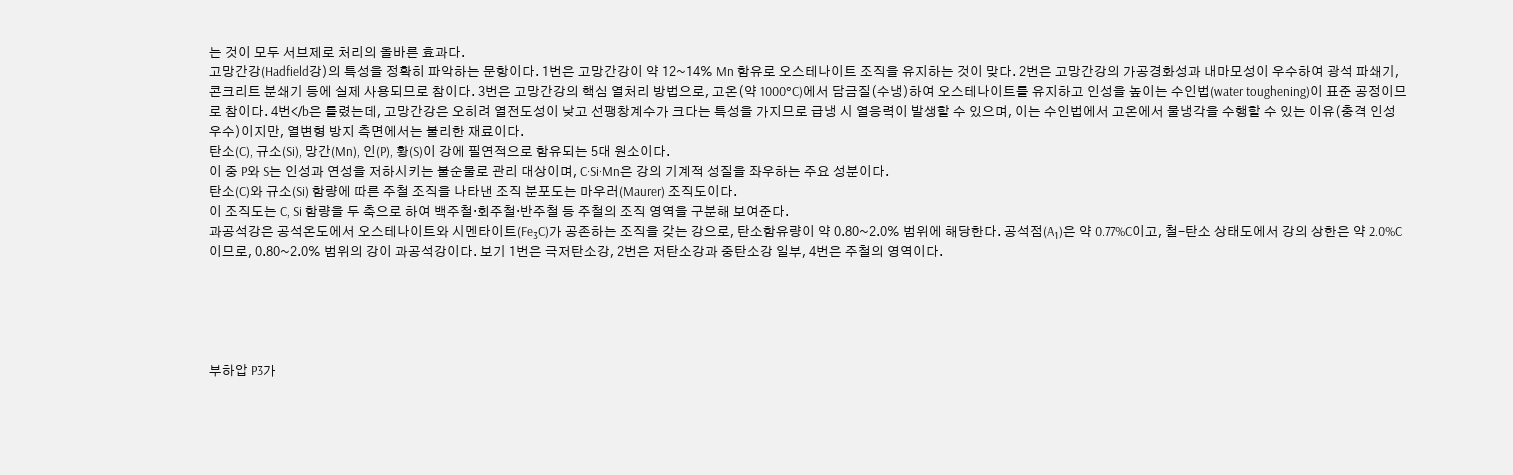는 것이 모두 서브제로 처리의 올바른 효과다.
고망간강(Hadfield강)의 특성을 정확히 파악하는 문항이다. 1번은 고망간강이 약 12~14% Mn 함유로 오스테나이트 조직을 유지하는 것이 맞다. 2번은 고망간강의 가공경화성과 내마모성이 우수하여 광석 파쇄기, 콘크리트 분쇄기 등에 실제 사용되므로 참이다. 3번은 고망간강의 핵심 열처리 방법으로, 고온(약 1000°C)에서 담금질(수냉)하여 오스테나이트를 유지하고 인성을 높이는 수인법(water toughening)이 표준 공정이므로 참이다. 4번</b은 틀렸는데, 고망간강은 오히려 열전도성이 낮고 선팽창계수가 크다는 특성을 가지므로 급냉 시 열응력이 발생할 수 있으며, 이는 수인법에서 고온에서 물냉각을 수행할 수 있는 이유(충격 인성 우수)이지만, 열변형 방지 측면에서는 불리한 재료이다.
탄소(C), 규소(Si), 망간(Mn), 인(P), 황(S)이 강에 필연적으로 함유되는 5대 원소이다.
이 중 P와 S는 인성과 연성을 저하시키는 불순물로 관리 대상이며, C·Si·Mn은 강의 기계적 성질을 좌우하는 주요 성분이다.
탄소(C)와 규소(Si) 함량에 따른 주철 조직을 나타낸 조직 분포도는 마우러(Maurer) 조직도이다.
이 조직도는 C, Si 함량을 두 축으로 하여 백주철·회주철·반주철 등 주철의 조직 영역을 구분해 보여준다.
과공석강은 공석온도에서 오스테나이트와 시멘타이트(Fe₃C)가 공존하는 조직을 갖는 강으로, 탄소함유량이 약 0.80~2.0% 범위에 해당한다. 공석점(A₁)은 약 0.77%C이고, 철-탄소 상태도에서 강의 상한은 약 2.0%C이므로, 0.80~2.0% 범위의 강이 과공석강이다. 보기 1번은 극저탄소강, 2번은 저탄소강과 중탄소강 일부, 4번은 주철의 영역이다.





부하압 P3가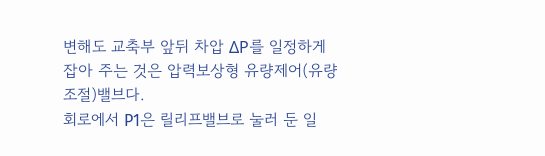변해도 교축부 앞뒤 차압 ΔP를 일정하게 잡아 주는 것은 압력보상형 유량제어(유량조절)밸브다.
회로에서 P1은 릴리프밸브로 눌러 둔 일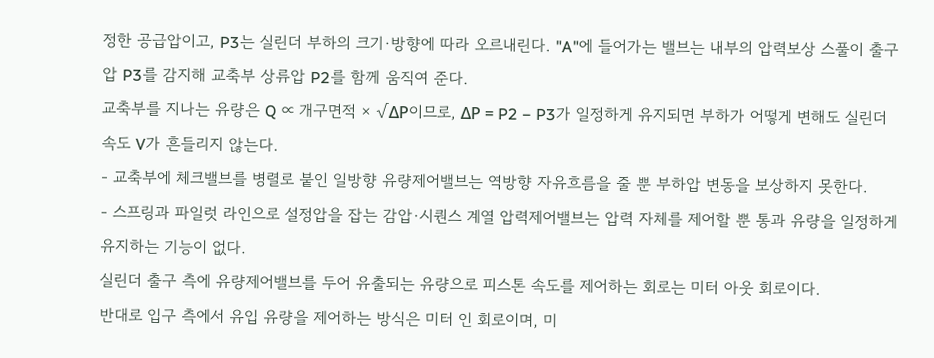정한 공급압이고, P3는 실린더 부하의 크기·방향에 따라 오르내린다. "A"에 들어가는 밸브는 내부의 압력보상 스풀이 출구압 P3를 감지해 교축부 상류압 P2를 함께 움직여 준다.
교축부를 지나는 유량은 Q ∝ 개구면적 × √ΔP이므로, ΔP = P2 − P3가 일정하게 유지되면 부하가 어떻게 변해도 실린더 속도 V가 흔들리지 않는다.
- 교축부에 체크밸브를 병렬로 붙인 일방향 유량제어밸브는 역방향 자유흐름을 줄 뿐 부하압 변동을 보상하지 못한다.
- 스프링과 파일럿 라인으로 설정압을 잡는 감압·시퀀스 계열 압력제어밸브는 압력 자체를 제어할 뿐 통과 유량을 일정하게 유지하는 기능이 없다.
실린더 출구 측에 유량제어밸브를 두어 유출되는 유량으로 피스톤 속도를 제어하는 회로는 미터 아웃 회로이다.
반대로 입구 측에서 유입 유량을 제어하는 방식은 미터 인 회로이며, 미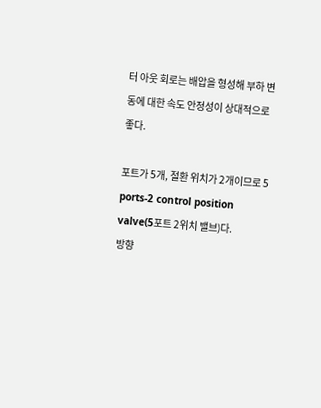터 아웃 회로는 배압을 형성해 부하 변동에 대한 속도 안정성이 상대적으로 좋다.

포트가 5개, 절환 위치가 2개이므로 5 ports-2 control position valve(5포트 2위치 밸브)다.
방향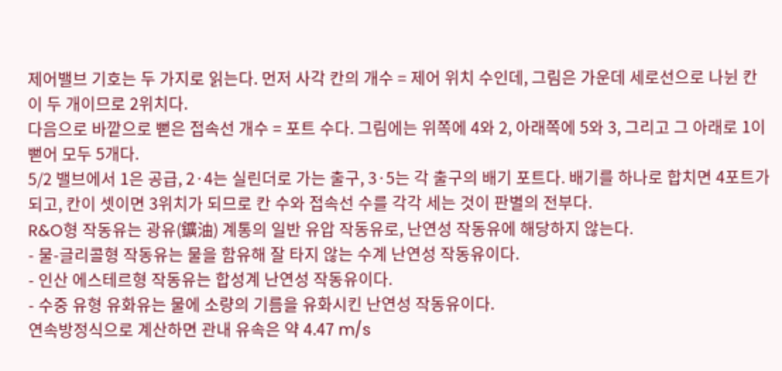제어밸브 기호는 두 가지로 읽는다. 먼저 사각 칸의 개수 = 제어 위치 수인데, 그림은 가운데 세로선으로 나뉜 칸이 두 개이므로 2위치다.
다음으로 바깥으로 뻗은 접속선 개수 = 포트 수다. 그림에는 위쪽에 4와 2, 아래쪽에 5와 3, 그리고 그 아래로 1이 뻗어 모두 5개다.
5/2 밸브에서 1은 공급, 2·4는 실린더로 가는 출구, 3·5는 각 출구의 배기 포트다. 배기를 하나로 합치면 4포트가 되고, 칸이 셋이면 3위치가 되므로 칸 수와 접속선 수를 각각 세는 것이 판별의 전부다.
R&O형 작동유는 광유(鑛油) 계통의 일반 유압 작동유로, 난연성 작동유에 해당하지 않는다.
- 물-글리콜형 작동유는 물을 함유해 잘 타지 않는 수계 난연성 작동유이다.
- 인산 에스테르형 작동유는 합성계 난연성 작동유이다.
- 수중 유형 유화유는 물에 소량의 기름을 유화시킨 난연성 작동유이다.
연속방정식으로 계산하면 관내 유속은 약 4.47 m/s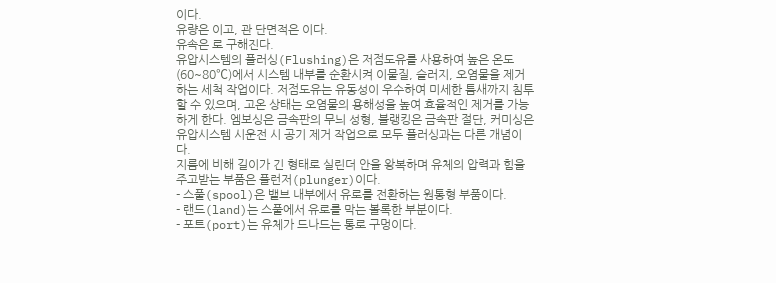이다.
유량은 이고, 관 단면적은 이다.
유속은 로 구해진다.
유압시스템의 플러싱(Flushing)은 저점도유를 사용하여 높은 온도(60~80℃)에서 시스템 내부를 순환시켜 이물질, 슬러지, 오염물을 제거하는 세척 작업이다. 저점도유는 유동성이 우수하여 미세한 틈새까지 침투할 수 있으며, 고온 상태는 오염물의 용해성을 높여 효율적인 제거를 가능하게 한다. 엠보싱은 금속판의 무늬 성형, 블랭킹은 금속판 절단, 커미싱은 유압시스템 시운전 시 공기 제거 작업으로 모두 플러싱과는 다른 개념이다.
지름에 비해 길이가 긴 형태로 실린더 안을 왕복하며 유체의 압력과 힘을 주고받는 부품은 플런저(plunger)이다.
- 스풀(spool)은 밸브 내부에서 유로를 전환하는 원통형 부품이다.
- 랜드(land)는 스풀에서 유로를 막는 볼록한 부분이다.
- 포트(port)는 유체가 드나드는 통로 구멍이다.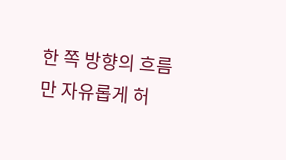한 쪽 방향의 흐름만 자유롭게 허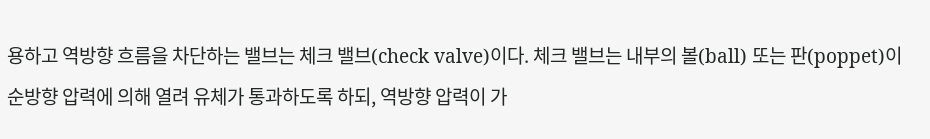용하고 역방향 흐름을 차단하는 밸브는 체크 밸브(check valve)이다. 체크 밸브는 내부의 볼(ball) 또는 판(poppet)이 순방향 압력에 의해 열려 유체가 통과하도록 하되, 역방향 압력이 가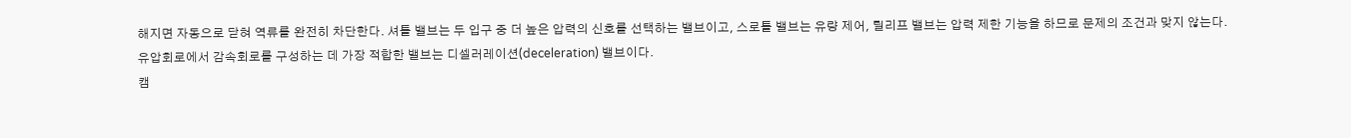해지면 자동으로 닫혀 역류를 완전히 차단한다. 셔틀 밸브는 두 입구 중 더 높은 압력의 신호를 선택하는 밸브이고, 스로틀 밸브는 유량 제어, 릴리프 밸브는 압력 제한 기능을 하므로 문제의 조건과 맞지 않는다.
유압회로에서 감속회로를 구성하는 데 가장 적합한 밸브는 디셀러레이션(deceleration) 밸브이다.
캠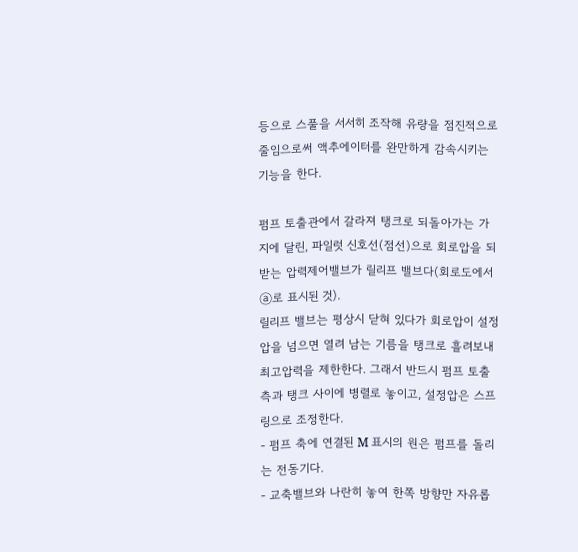등으로 스풀을 서서히 조작해 유량을 점진적으로 줄임으로써 액추에이터를 완만하게 감속시키는 기능을 한다.

펌프 토출관에서 갈라져 탱크로 되돌아가는 가지에 달린, 파일럿 신호선(점선)으로 회로압을 되받는 압력제어밸브가 릴리프 밸브다(회로도에서 ⓐ로 표시된 것).
릴리프 밸브는 평상시 닫혀 있다가 회로압이 설정압을 넘으면 열려 남는 기름을 탱크로 흘려보내 최고압력을 제한한다. 그래서 반드시 펌프 토출측과 탱크 사이에 병렬로 놓이고, 설정압은 스프링으로 조정한다.
- 펌프 축에 연결된 M 표시의 원은 펌프를 돌리는 전동기다.
- 교축밸브와 나란히 놓여 한쪽 방향만 자유롭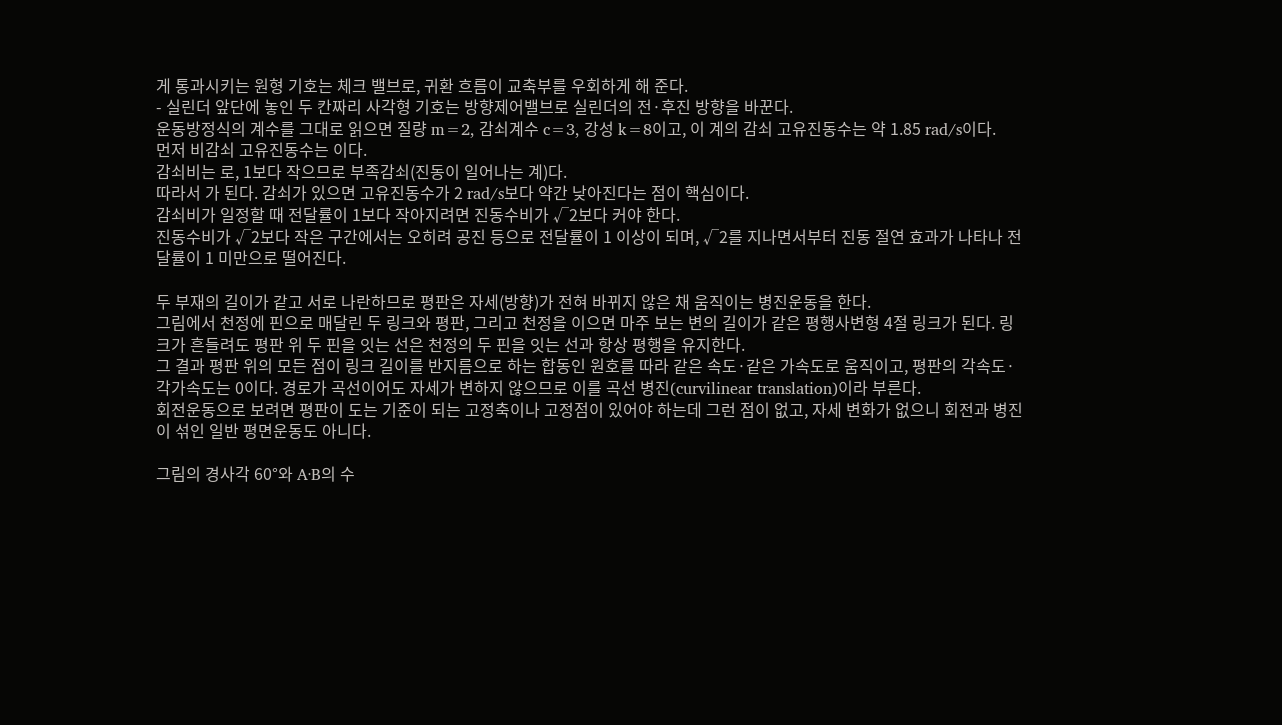게 통과시키는 원형 기호는 체크 밸브로, 귀환 흐름이 교축부를 우회하게 해 준다.
- 실린더 앞단에 놓인 두 칸짜리 사각형 기호는 방향제어밸브로 실린더의 전·후진 방향을 바꾼다.
운동방정식의 계수를 그대로 읽으면 질량 m=2, 감쇠계수 c=3, 강성 k=8이고, 이 계의 감쇠 고유진동수는 약 1.85 rad/s이다.
먼저 비감쇠 고유진동수는 이다.
감쇠비는 로, 1보다 작으므로 부족감쇠(진동이 일어나는 계)다.
따라서 가 된다. 감쇠가 있으면 고유진동수가 2 rad/s보다 약간 낮아진다는 점이 핵심이다.
감쇠비가 일정할 때 전달률이 1보다 작아지려면 진동수비가 √2보다 커야 한다.
진동수비가 √2보다 작은 구간에서는 오히려 공진 등으로 전달률이 1 이상이 되며, √2를 지나면서부터 진동 절연 효과가 나타나 전달률이 1 미만으로 떨어진다.

두 부재의 길이가 같고 서로 나란하므로 평판은 자세(방향)가 전혀 바뀌지 않은 채 움직이는 병진운동을 한다.
그림에서 천정에 핀으로 매달린 두 링크와 평판, 그리고 천정을 이으면 마주 보는 변의 길이가 같은 평행사변형 4절 링크가 된다. 링크가 흔들려도 평판 위 두 핀을 잇는 선은 천정의 두 핀을 잇는 선과 항상 평행을 유지한다.
그 결과 평판 위의 모든 점이 링크 길이를 반지름으로 하는 합동인 원호를 따라 같은 속도·같은 가속도로 움직이고, 평판의 각속도·각가속도는 0이다. 경로가 곡선이어도 자세가 변하지 않으므로 이를 곡선 병진(curvilinear translation)이라 부른다.
회전운동으로 보려면 평판이 도는 기준이 되는 고정축이나 고정점이 있어야 하는데 그런 점이 없고, 자세 변화가 없으니 회전과 병진이 섞인 일반 평면운동도 아니다.

그림의 경사각 60°와 A·B의 수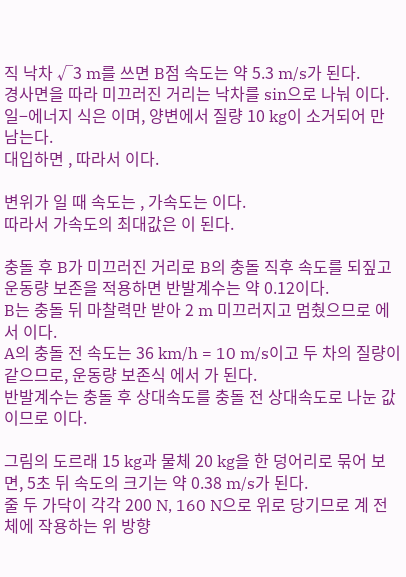직 낙차 √3 m를 쓰면 B점 속도는 약 5.3 m/s가 된다.
경사면을 따라 미끄러진 거리는 낙차를 sin으로 나눠 이다.
일−에너지 식은 이며, 양변에서 질량 10 kg이 소거되어 만 남는다.
대입하면 , 따라서 이다.

변위가 일 때 속도는 , 가속도는 이다.
따라서 가속도의 최대값은 이 된다.

충돌 후 B가 미끄러진 거리로 B의 충돌 직후 속도를 되짚고 운동량 보존을 적용하면 반발계수는 약 0.12이다.
B는 충돌 뒤 마찰력만 받아 2 m 미끄러지고 멈췄으므로 에서 이다.
A의 충돌 전 속도는 36 km/h = 10 m/s이고 두 차의 질량이 같으므로, 운동량 보존식 에서 가 된다.
반발계수는 충돌 후 상대속도를 충돌 전 상대속도로 나눈 값이므로 이다.

그림의 도르래 15 kg과 물체 20 kg을 한 덩어리로 묶어 보면, 5초 뒤 속도의 크기는 약 0.38 m/s가 된다.
줄 두 가닥이 각각 200 N, 160 N으로 위로 당기므로 계 전체에 작용하는 위 방향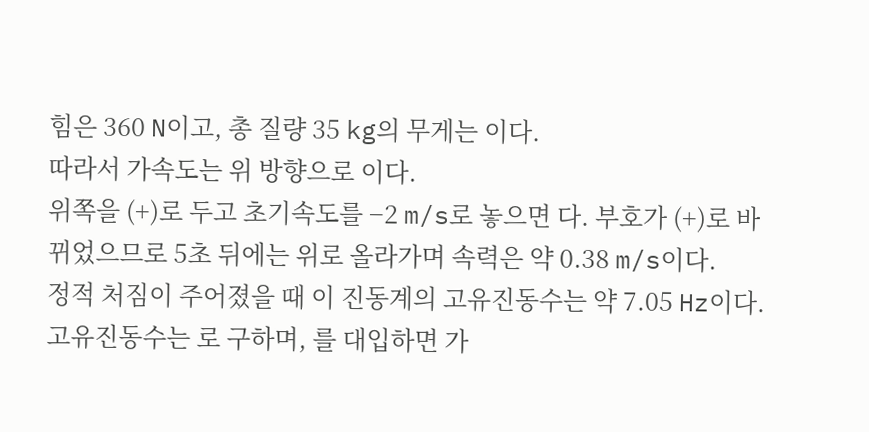힘은 360 N이고, 총 질량 35 kg의 무게는 이다.
따라서 가속도는 위 방향으로 이다.
위쪽을 (+)로 두고 초기속도를 −2 m/s로 놓으면 다. 부호가 (+)로 바뀌었으므로 5초 뒤에는 위로 올라가며 속력은 약 0.38 m/s이다.
정적 처짐이 주어졌을 때 이 진동계의 고유진동수는 약 7.05 Hz이다.
고유진동수는 로 구하며, 를 대입하면 가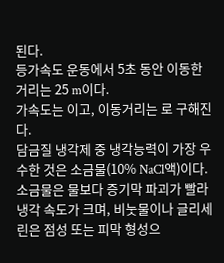된다.
등가속도 운동에서 5초 동안 이동한 거리는 25 m이다.
가속도는 이고, 이동거리는 로 구해진다.
담금질 냉각제 중 냉각능력이 가장 우수한 것은 소금물(10% NaCl액)이다.
소금물은 물보다 증기막 파괴가 빨라 냉각 속도가 크며, 비눗물이나 글리세린은 점성 또는 피막 형성으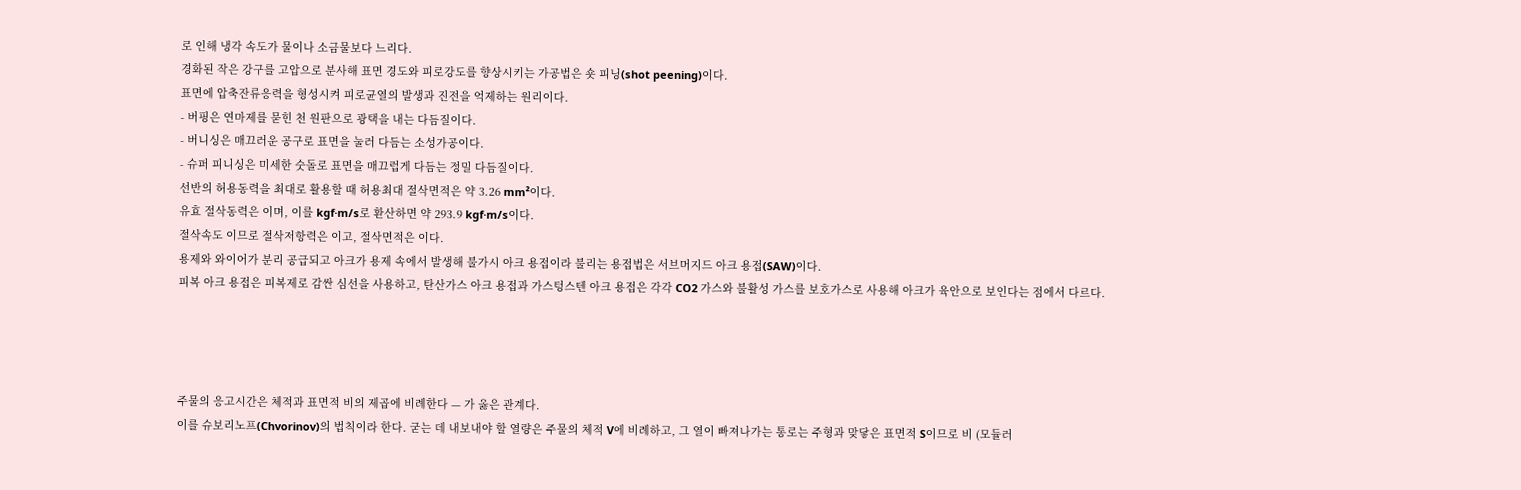로 인해 냉각 속도가 물이나 소금물보다 느리다.
경화된 작은 강구를 고압으로 분사해 표면 경도와 피로강도를 향상시키는 가공법은 숏 피닝(shot peening)이다.
표면에 압축잔류응력을 형성시켜 피로균열의 발생과 진전을 억제하는 원리이다.
- 버핑은 연마제를 묻힌 천 원판으로 광택을 내는 다듬질이다.
- 버니싱은 매끄러운 공구로 표면을 눌러 다듬는 소성가공이다.
- 슈퍼 피니싱은 미세한 숫돌로 표면을 매끄럽게 다듬는 정밀 다듬질이다.
선반의 허용동력을 최대로 활용할 때 허용최대 절삭면적은 약 3.26 mm²이다.
유효 절삭동력은 이며, 이를 kgf·m/s로 환산하면 약 293.9 kgf·m/s이다.
절삭속도 이므로 절삭저항력은 이고, 절삭면적은 이다.
용제와 와이어가 분리 공급되고 아크가 용제 속에서 발생해 불가시 아크 용접이라 불리는 용접법은 서브머지드 아크 용접(SAW)이다.
피복 아크 용접은 피복제로 감싼 심선을 사용하고, 탄산가스 아크 용접과 가스텅스텐 아크 용접은 각각 CO2 가스와 불활성 가스를 보호가스로 사용해 아크가 육안으로 보인다는 점에서 다르다.




주물의 응고시간은 체적과 표면적 비의 제곱에 비례한다 — 가 옳은 관계다.
이를 슈보리노프(Chvorinov)의 법칙이라 한다. 굳는 데 내보내야 할 열량은 주물의 체적 V에 비례하고, 그 열이 빠져나가는 통로는 주형과 맞닿은 표면적 S이므로 비 (모듈러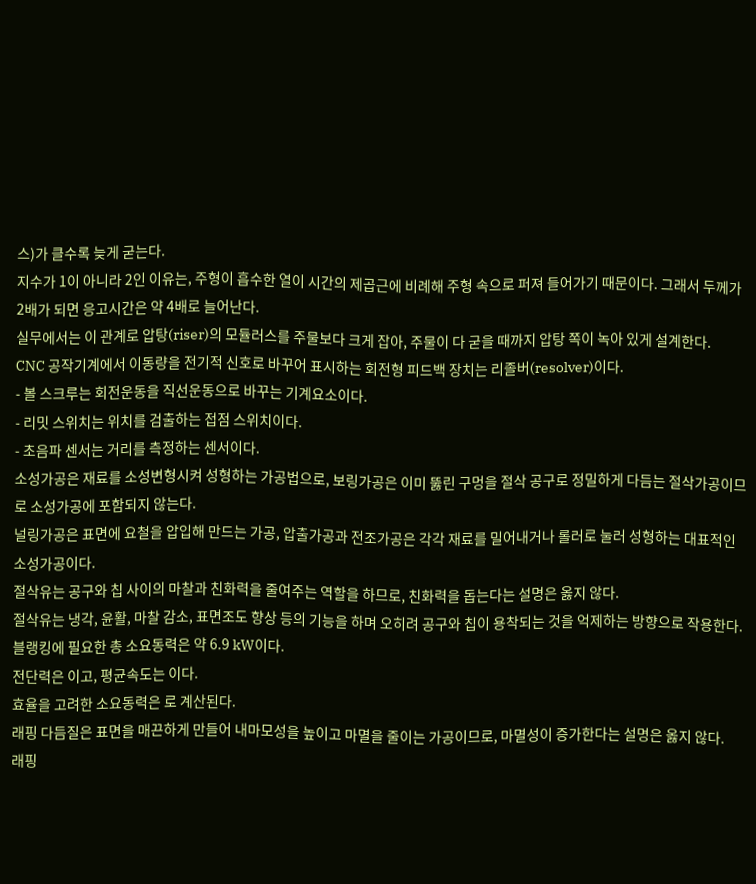스)가 클수록 늦게 굳는다.
지수가 1이 아니라 2인 이유는, 주형이 흡수한 열이 시간의 제곱근에 비례해 주형 속으로 퍼져 들어가기 때문이다. 그래서 두께가 2배가 되면 응고시간은 약 4배로 늘어난다.
실무에서는 이 관계로 압탕(riser)의 모듈러스를 주물보다 크게 잡아, 주물이 다 굳을 때까지 압탕 쪽이 녹아 있게 설계한다.
CNC 공작기계에서 이동량을 전기적 신호로 바꾸어 표시하는 회전형 피드백 장치는 리졸버(resolver)이다.
- 볼 스크루는 회전운동을 직선운동으로 바꾸는 기계요소이다.
- 리밋 스위치는 위치를 검출하는 접점 스위치이다.
- 초음파 센서는 거리를 측정하는 센서이다.
소성가공은 재료를 소성변형시켜 성형하는 가공법으로, 보링가공은 이미 뚫린 구멍을 절삭 공구로 정밀하게 다듬는 절삭가공이므로 소성가공에 포함되지 않는다.
널링가공은 표면에 요철을 압입해 만드는 가공, 압출가공과 전조가공은 각각 재료를 밀어내거나 롤러로 눌러 성형하는 대표적인 소성가공이다.
절삭유는 공구와 칩 사이의 마찰과 친화력을 줄여주는 역할을 하므로, 친화력을 돕는다는 설명은 옳지 않다.
절삭유는 냉각, 윤활, 마찰 감소, 표면조도 향상 등의 기능을 하며 오히려 공구와 칩이 용착되는 것을 억제하는 방향으로 작용한다.
블랭킹에 필요한 총 소요동력은 약 6.9 kW이다.
전단력은 이고, 평균속도는 이다.
효율을 고려한 소요동력은 로 계산된다.
래핑 다듬질은 표면을 매끈하게 만들어 내마모성을 높이고 마멸을 줄이는 가공이므로, 마멸성이 증가한다는 설명은 옳지 않다.
래핑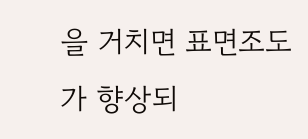을 거치면 표면조도가 향상되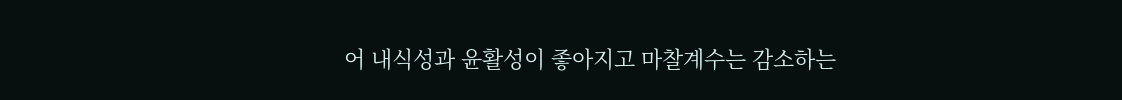어 내식성과 윤활성이 좋아지고 마찰계수는 감소하는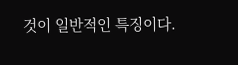것이 일반적인 특징이다.